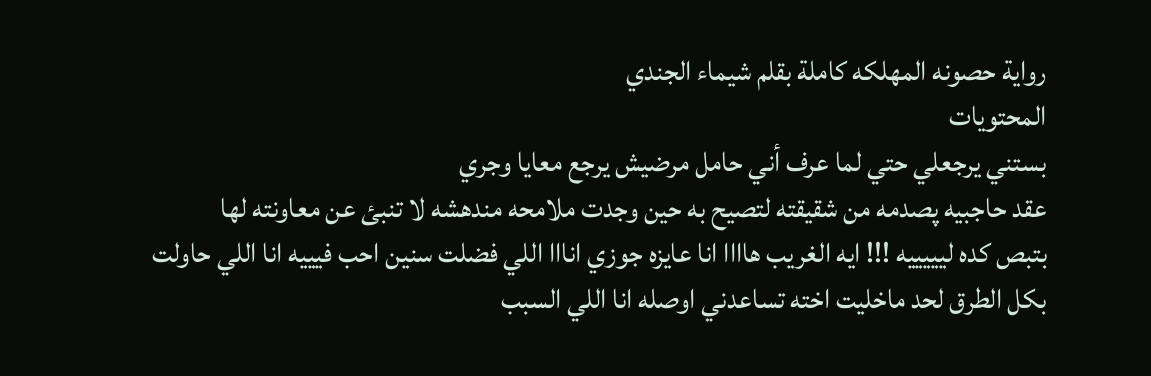رواية حصونه المهلكه كاملة بقلم شيماء الجندي
المحتويات
بستني يرجعلي حتي لما عرف أني حامل مرضيش يرجع معايا وجري
عقد حاجبيه پصدمه من شقيقته لتصيح به حين وجدت ملامحه مندهشه لا تنبئ عن معاونته لها
بتبص كده ليييييه !!! ايه الغريب هاااا انا عايزه جوزي انااا اللي فضلت سنين احب فيييه انا اللي حاولت بكل الطرق لحد ماخليت اخته تساعدني اوصله انا اللي السبب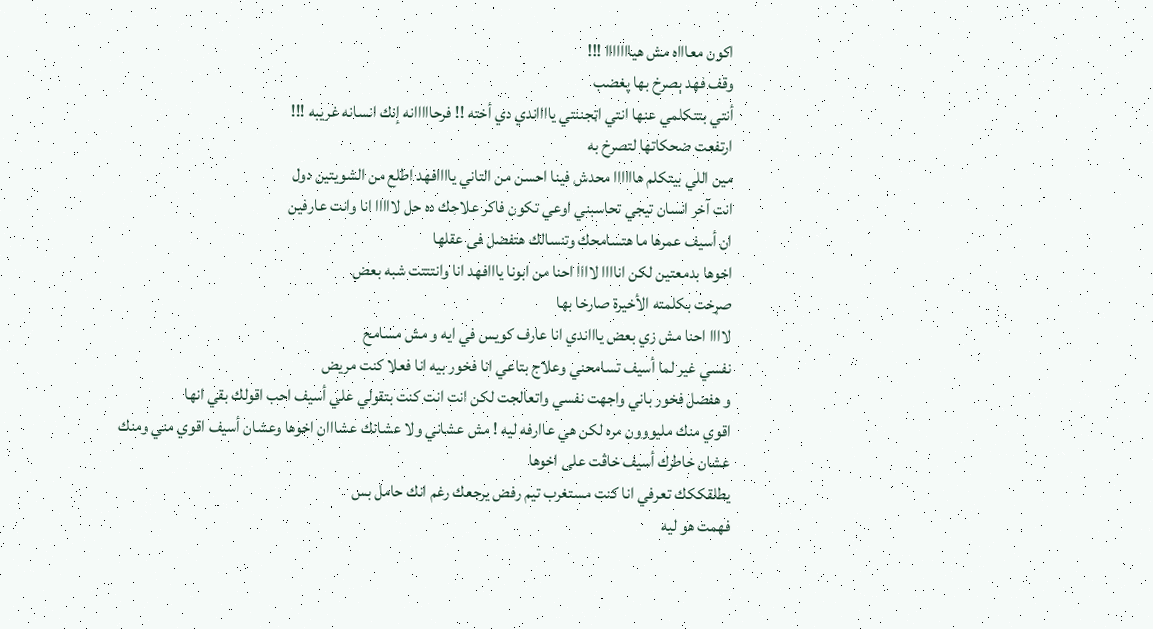اكون معاااه مش هيااااااا !!!
وقف فهد ېصرخ بها پغضب
أنتي بتتكلمي عنها انتي اټجننتي يااااندي دي أخته !! فرحااااانه إنك انسانه غريبه !!!
ارتفعت ضحكاتها لتصرخ به
مين اللي بيتكلم هاااااا محدش فينا احسن من التاني ياااافهد اطلع من الشويتين دول
انت آخر انسان تيجي تحاسبني اوعي تكون فاكر علاجك ده حل لااااا انا وانت عارفين
ان أسيف عمرها ما هتسامحك وتنسالك هتفضل فى عقلها
اخوها بدمعتين لكن اناااا لاااا احنا من ابونا يااافهد انا وانتتتت شبه بعض
صړخت بكلمته الأخيرة صارخا بها
لاااا احنا مش زي بعض ياااندي انا عارف كويس في ايه و مش مسامح
نفسي غير لما أسيف تسامحني وعلاج بتاعي انا فخور بيه انا فعلا كنت مريض
و هفضل فخور باني واجهت نفسي واتعالجت لكن انت انت كنت بتقولي علي أسيف احب اقولك بقي انها
اقوي منك مليووون مره لكن هي عاارفه ليه ! مش عشاني ولا عشانك عشااان اخوها وعشان أسيف اقوي مني ومنك
عشان خاطرك أسيف خاڤت على اخوها
يطلقككك تعرفي انا كنت مستغرب تيم رفض يرجعك رغم انك حامل بس
فهمت هو ليه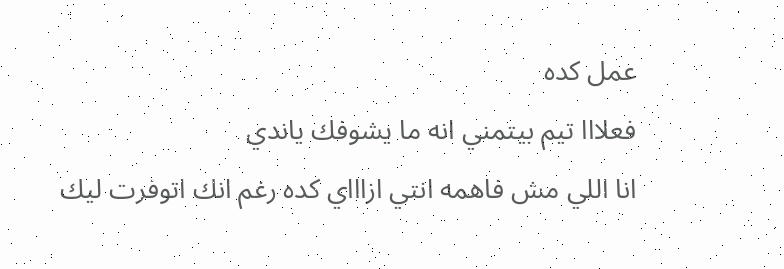عمل كده
فعلااا تيم بيتمني انه ما يشوفك ياندي
انا اللي مش فاهمه انتي ازاااي كده رغم انك اتوفرت ليك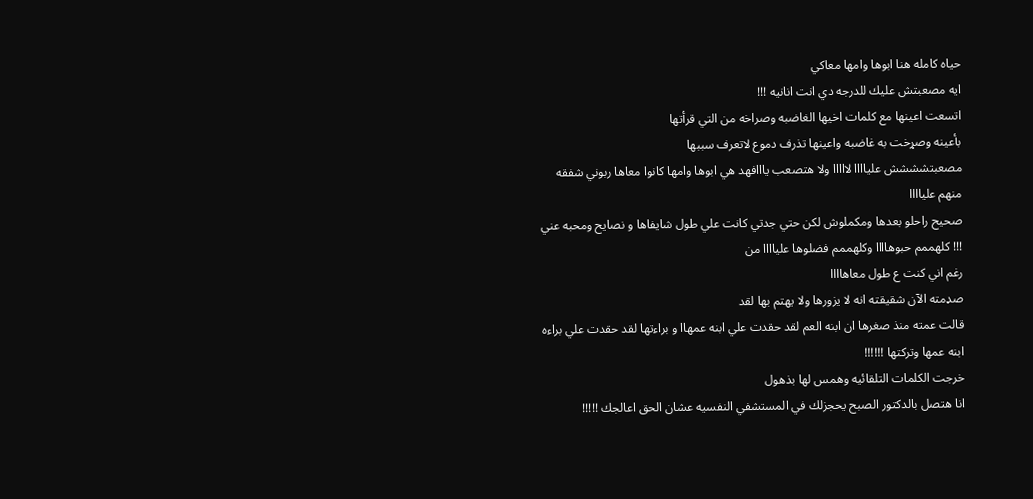حياه كامله هنا ابوها وامها معاكي
ايه مصعبتش عليك للدرجه دي انت انانيه !!!
اتسعت اعينها مع كلمات اخيها الغاضبه وصراخه من التي قرأتها
بأعينه وصړخت به غاضبه واعينها تذرف دموع لاتعرف سببها
مصعبتشششش علياااا لااااا ولا هتصعب يااافهد هي ابوها وامها كانوا معاها ربوني شفقه منهم علياااا
صحيح راحلو بعدها ومكملوش لكن حتي جدتي كانت علي طول شايفاها و نصايح ومحبه عني !!! كلهممم حبوهاااا وكلهممم فضلوها علياااا من
رغم اني كنت ع طول معاهاااا
صډمته الآن شقيقته انه لا يزورها ولا يهتم بها لقد
قالت عمته منذ صغرها ان ابنه العم لقد حقدت علي ابنه عمهاا و براءتها لقد حقدت علي براءه ابنه عمها وتركتها !!!!!!
خرجت الكلمات التلقائيه وهمس لها بذهول
انا هتصل بالدكتور الصبح يحجزلك في المستشفي النفسيه عشان الحق اعالجك !!!!!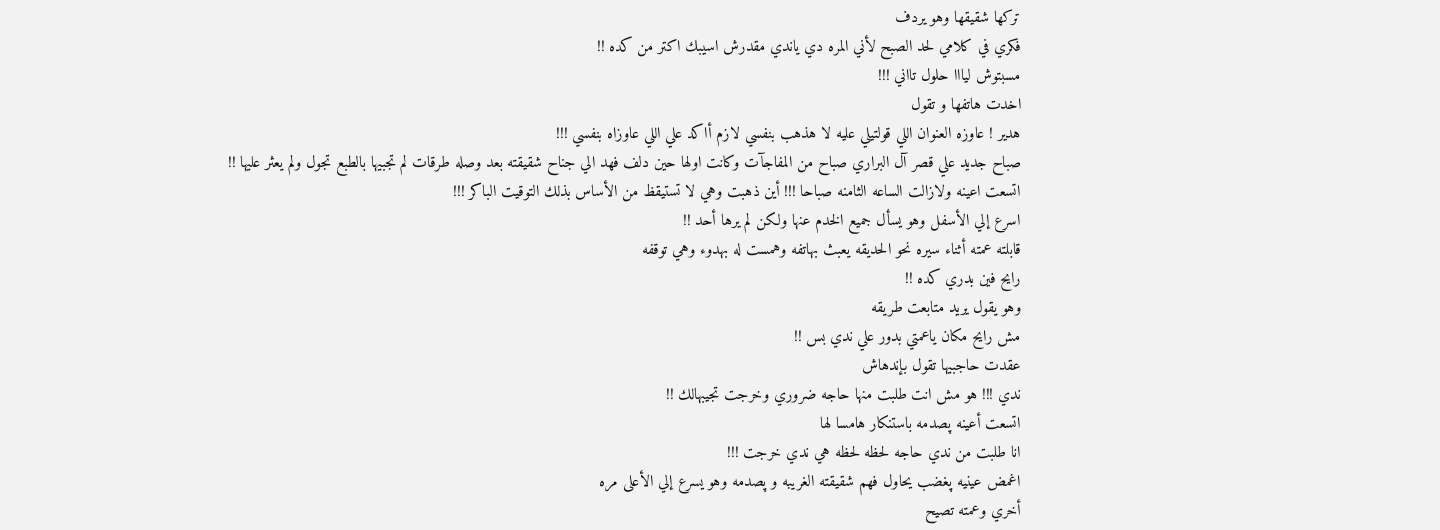تركها شقيقها وهو يردف
فكري في كلامي لحد الصبح لأني المره دي ياندي مقدرش اسيبك اكتر من كده !!
مسبتوش ليااا حلول تااني !!!
اخدت هاتفها و تقول
هدير ! عاوزه العنوان اللي قولتيلي عليه لا هذهب بنفسي لازم أاكد علي اللي عاوزاه بنفسي !!!
صباح جديد علي قصر آل البراري صباح من المفاجآت وكانت اولها حين دلف فهد الي جناح شقيقته بعد وصله طرقات لم تجبيها بالطبع تجول ولم يعثر عليها !!
اتسعت اعينه ولازالت الساعه الثامنه صباحا !!! أين ذهبت وهي لا تستيقظ من الأساس بذلك التوقيت الباكر !!!
اسرع إلي الأسفل وهو يسأل جميع الخدم عنها ولكن لم يرها أحد !!
قابلته عمته أثناء سيره نحو الحديقه يعبث بهاتفه وهمست له بهدوء وهي توقفه
رايح فين بدري كده !!
وهو يقول يريد متابعت طريقه
مش رايح مكان ياعمتي بدور علي ندي بس !!
عقدت حاجبيها تقول بإندهاش
ندي !!! هو مش انت طلبت منها حاجه ضروري وخرجت تجيبهالك !!
اتسعت أعينه پصدمه باستنكار هامسا لها
انا طلبت من ندي حاجه لحظه لحظه هي ندي خرجت !!!
اغمض عينيه پغضب يحاول فهم شقيقته الغريبه و پصدمه وهو يسرع إلي الأعلى مره
أخري وعمته تصيح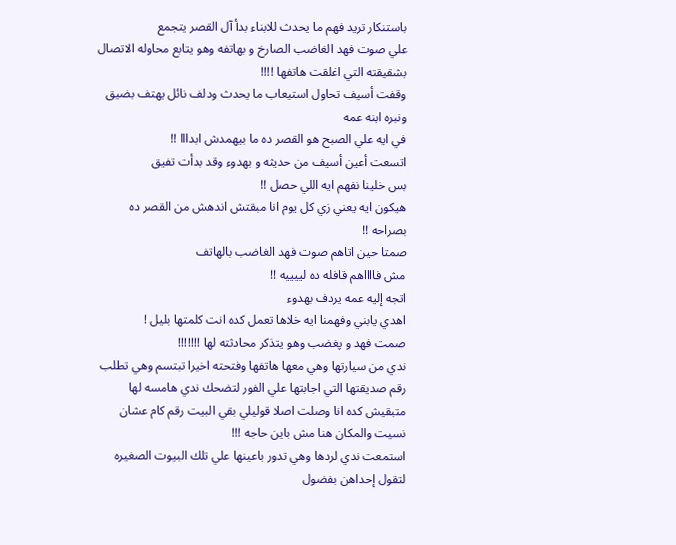باستنكار تريد فهم ما يحدث للابناء بدأ آل القصر يتجمع
علي صوت فهد الغاضب الصارخ و بهاتفه وهو يتابع محاوله الاتصال بشقيقته التي اغلقت هاتفها !!!!
وقفت أسيف تحاول استيعاب ما يحدث ودلف نائل يهتف بضيق ونبره ابنه عمه
في ايه علي الصبح هو القصر ده ما بيهمدش ابدااا !!
اتسعت أعين أسيف من حديثه و بهدوء وقد بدأت تفيق
بس خلينا نفهم ايه اللي حصل !!
هيكون ايه يعني زي كل يوم انا مبقتش اندهش من القصر ده بصراحه !!
صمتا حين اتاهم صوت فهد الغاضب بالهاتف
مش فااااهم قافله ده لييييه !!
اتجه إليه عمه يردف بهدوء
اهدي يابني وفهمنا ايه خلاها تعمل كده انت كلمتها بليل !
صمت فهد و پغضب وهو يتذكر محادثته لها !!!!!!!
ندي من سيارتها وهي معها هاتفها وفتحته اخيرا تبتسم وهي تطلب رقم صديقتها التي اجابتها علي الفور لتضحك ندي هامسه لها
متبقيش كده انا وصلت اصلا قوليلي بقي البيت رقم كام عشان نسيت والمكان هنا مش باين حاجه !!!
استمعت ندي لردها وهي تدور باعينها علي تلك البيوت الصغيره
لتقول إحداهن بفضول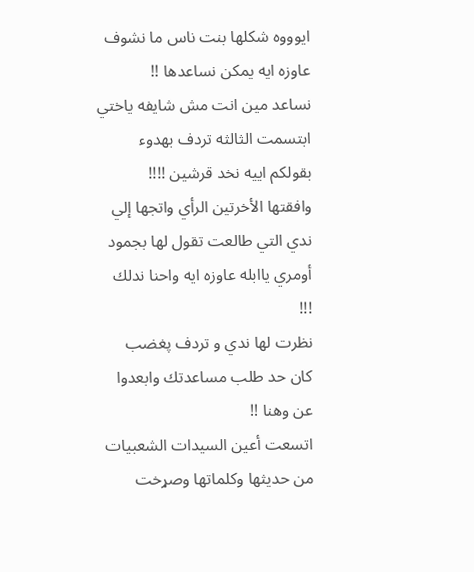ايوووه شكلها بنت ناس ما نشوف عاوزه ايه يمكن نساعدها !!
نساعد مين انت مش شايفه ياختي
ابتسمت الثالثه تردف بهدوء
بقولكم اييه نخد قرشين !!!!
وافقتها الأخرتين الرأي واتجها إلي ندي التي طالعت تقول لها بجمود
أومري ياابله عاوزه ايه واحنا ندلك !!!
نظرت لها ندي و تردف پغضب
كان حد طلب مساعدتك وابعدوا عن وهنا !!
اتسعت أعين السيدات الشعبيات من حديثها وكلماتها وصړخت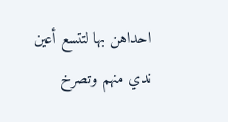احداهن بها لتتسع أعين ندي منهم وتصرخ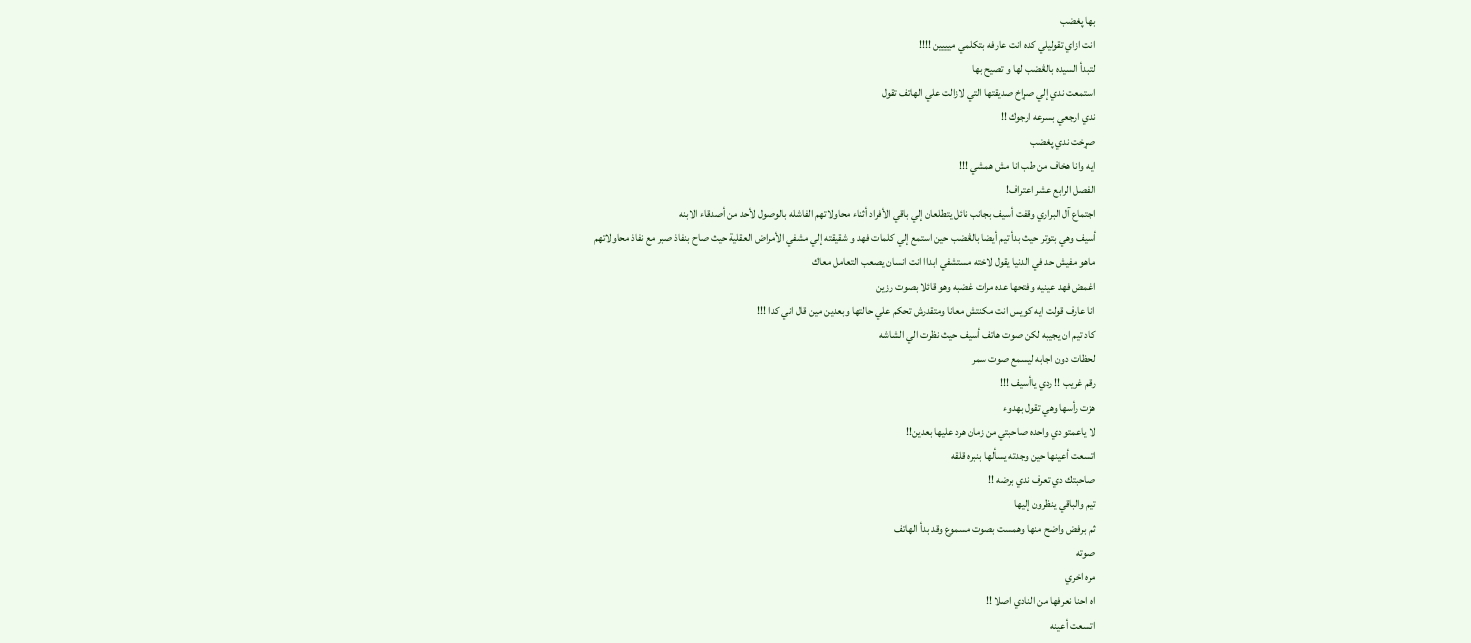بها پغضب
انت ازاي تقوليلي كده انت عارفه بتكلمي ميييين !!!!
لتبدأ السيده بالڠضب لها و تصيح بها
استمعت ندي إلي صړاخ صديقتها التي لازالت علي الهاتف تقول
ندي ارجعي بسرعه ارجوك !!
صړخت ندي پغضب
ايه وانا هخاف من طب انا مش همشي !!!
الفصل الرابع عشر اعتراف!
اجتماع آل البراري وقفت أسيف بجانب نائل يتطلعان إلي باقي الأفراد أثناء محاولاتهم الفاشله بالوصول لأحد من أصدقاء الابنه
أسيف وهي بتوتر حيث بدأ تيم أيضا بالڠضب حين استمع إلي كلمات فهد و شقيقته إلي مشفي الأمراض العقلية حيث صاح بنفاذ صبر مع نفاذ محاولاتهم
ماهو مفيش حد في الدنيا يقول لاخته مستشفي ابداا انت انسان يصعب التعامل معاك
اغمض فهد عينيه وفتحها عده مرات غضبه وهو قائلا بصوت رزين
انا عارف قولت ايه كويس انت مكنتش معانا ومتقدرش تحكم علي حالتها وبعدين مين قال اني كدا !!!
كاد تيم ان يجيبه لكن صوت هاتف أسيف حيث نظرت الي الشاشه
لحظات دون اجابه ليسمع صوت سمر
رقم غريب !! ردي ياأسيف !!!
هزت رأسها وهي تقول بهدوء
لا ياعمتو دي واحده صاحبتي من زمان هرد عليها بعدين!!
اتسعت أعينها حين وجدته يسألها بنبره قلقه
صاحبتك دي تعرف ندي برضه !!
تيم والباقي ينظرون إليها
ثم برفض واضح منها وهمست بصوت مسموع وقد بدأ الهاتف
صوته
مره اخري
اه احنا نعرفها من النادي اصلا !!
اتسعت أعينه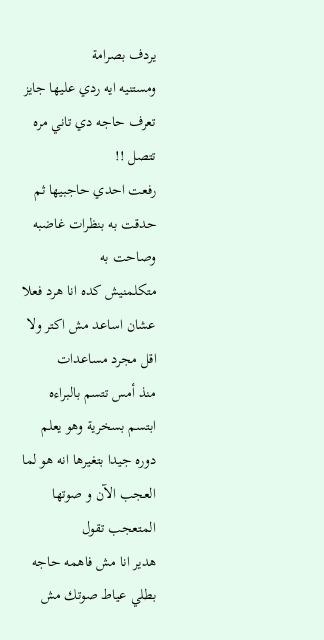يردف بصرامة
ومستنيه ايه ردي عليها جايز تعرف حاجه دي تاني مره تتصل !!
رفعت احدي حاجبيها ثم حدقت به بنظرات غاضبه وصاحت به
متكلمنيش كده انا هرد فعلا عشان اساعد مش اكتر ولا اقل مجرد مساعدات
منذ أمس تتسم بالبراءه ابتسم بسخرية وهو يعلم دوره جيدا بتغيرها انه هو لما العجب الآن و صوتها المتعجب تقول
هدير انا مش فاهمه حاجه بطلي عياط صوتك مش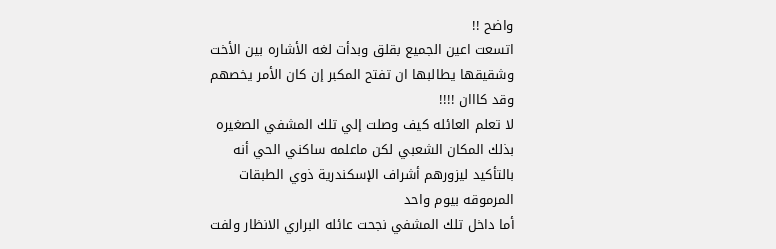واضح !!
اتسعت اعين الجميع بقلق وبدأت لغه الأشاره بين الأخت وشقيقها يطالبها ان تفتح المكبر إن كان الأمر يخصهم وقد كااان !!!!
لا تعلم العائله كيف وصلت إلي تلك المشفي الصغيره بذلك المكان الشعبي لكن ماعلمه ساكني الحي أنه بالتأكيد ليزورهم أشراف الإسكندرية ذوي الطبقات المرموقه بيوم واحد
أما داخل تلك المشفي نجحت عائله البراري الانظار ولفت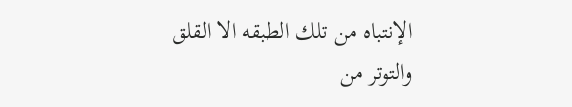الإنتباه من تلك الطبقه الا القلق والتوتر من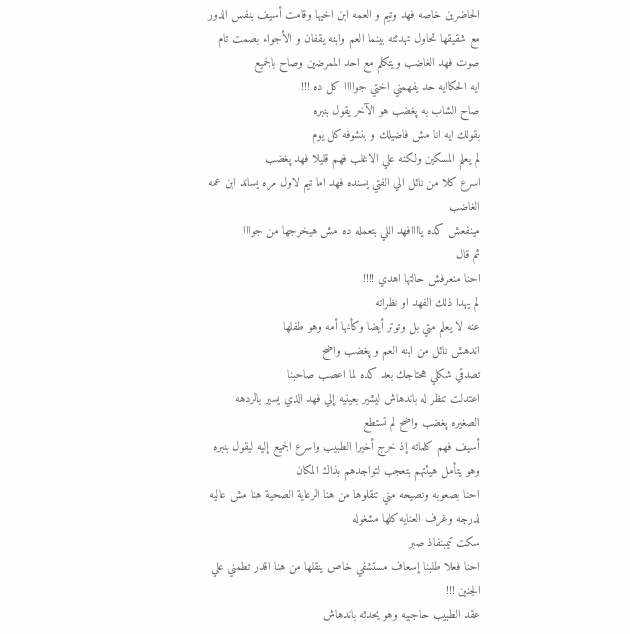الحاضرين خاصه فهد وتيم و العمه ابن اخيها وقامت أسيف بنفس الدور مع شقيقها تحاول تهدئته بينما العم وابنه يقفان و الأجواء بصمت تام
صوت فهد الغاضب ويتكلم مع احد الممرضين وصاح بالجميع
ايه الحكاايه حد يفهمني اختي جواااا كل ده !!!
صاح الشاب به پغضب هو الآخر يقول بنبره
بقولك ايه انا مش فاضيلك و بنشوفه كل يوم
لم يعلم المسكين ولكنه علي الاغلب فهم قليلا فهد پغضب
اسرع كلا من نائل الي الفتي يسنده فهد اما تيم لاول مره يساند ابن عمه الغاضب
مينفعش كده ياااافهد اللي بتعمله ده مش هيخرجها من جوااا
ثم قال
احنا منعرفش حالتها اهدي !!!!
لم يهدا ذلك الفهد او نظراته
عنه لا يعلم متي بل وتوتر أيضا وكأنها أمه وهو طفلها
اندهش نائل من ابنه العم و پغضب واضح
تصدقي شكلي هحتاجك بعد كده لما اعصب صاحبنا
اعتدلت تنظر له باندهاش ليشير بعينيه إلي فهد الذي يسير بالردهه الصغيره پغضب واضح لم تستطع
أسيف فهم كلماته إذ خرج أخيرا الطبيب واسرع الجميع إليه ليقول بنبره وهو يتأمل هيئتهم بتعجب لتواجدهم بذاك المكان
احنا بصعوبه ونصيحه مني تنقلوها من هنا الرعاية الصحية هنا مش عاليه لدرجه وغرف العنايه كلها مشغوله
سكت تيمبنفاذ صبر
احنا فعلا طلبنا إسعاف مستشفي خاص ينقلها من هنا اقدر تطمني علي الجنين !!!
عقد الطبيب حاجبيه وهو يحدثه باندهاش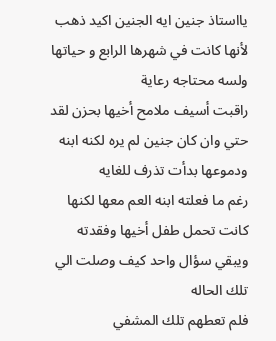يااستاذ جنين ايه الجنين اكيد ذهب لأنها كانت في شهرها الرابع و حياتها ولسه محتاجه رعاية
راقبت أسيف ملامح أخيها بحزن لقد حتي وان كان جنين لم يره لكنه ابنه ودموعها بدأت تذرف للغايه
رغم ما فعلته ابنه العم معها لكنها كانت تحمل طفل أخيها وفقدته ويبقي سؤال واحد كيف وصلت الي تلك الحاله
فلم تعطهم تلك المشفي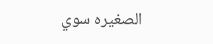الصغيره سوي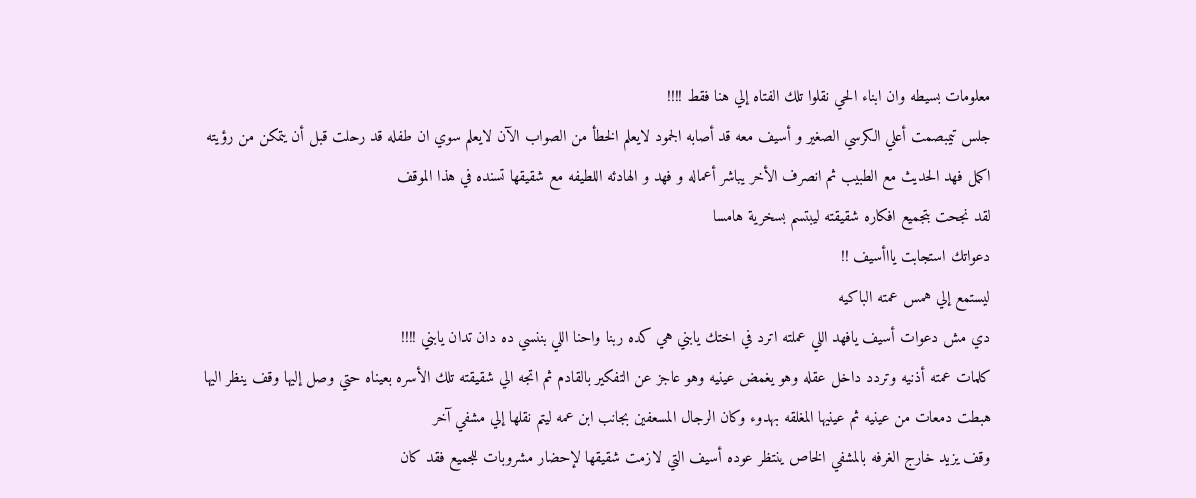معلومات بسيطه وان ابناء الحي نقلوا تلك الفتاه إلي هنا فقط !!!!
جلس تيمبصمت أعلي الكرسي الصغير و أسيف معه قد أصابه الجمود لايعلم الخطأ من الصواب الآن لايعلم سوي ان طفله قد رحلت قبل أن يتمكن من رؤيته
اكمل فهد الحديث مع الطبيب ثم انصرف الأخر يباشر أعماله و فهد و الهادئه اللطيفه مع شقيقها تسنده في هذا الموقف
لقد نجحت بتجميع افكاره شقيقته ليبتسم بسخرية هامسا
دعواتك استجابت يااأسيف !!
ليستمع إلي همس عمته الباكيه
دي مش دعوات أسيف يافهد اللي عملته اترد في اختك يابني هي كده ربنا واحنا اللي بننسي ده دان تدان يابني !!!!
كلمات عمته أذنيه وتردد داخل عقله وهو يغمض عينيه وهو عاجز عن التفكير بالقادم ثم اتجه الي شقيقته تلك الأسره بعيناه حتي وصل إليها وقف ينظر اليها
هبطت دمعات من عينيه ثم عينيها المغلقه بهدوء وكان الرجال المسعفين بجانب ابن عمه ليتم نقلها إلي مشفي آخر
وقف يزيد خارج الغرفه بالمشفي الخاص ينتظر عوده أسيف التي لازمت شقيقها لإحضار مشروبات للجميع فقد كان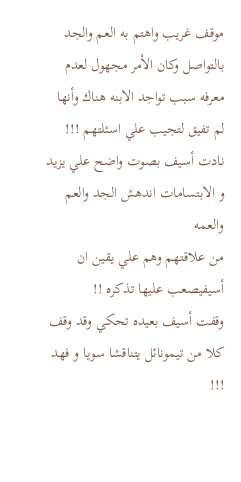موقف غريب واهتم به العم والجد بالتواصل وكان الأمر مجهول لعدم معرفه سبب تواجد الابنه هناك وأنها لم تفيق لتجيب علي اسئلتهم !!!
نادت أسيف بصوت واضح علي يزيد و الابتسامات اندهش الجد والعم والعمه
من علاقتهم وهم علي يقين ان أسيفيصعب عليها تذكره !!
وقفت أسيف بعيده تحكي وقد وقف كلا من تيمونائل يتناقشا سويا و فهد !!!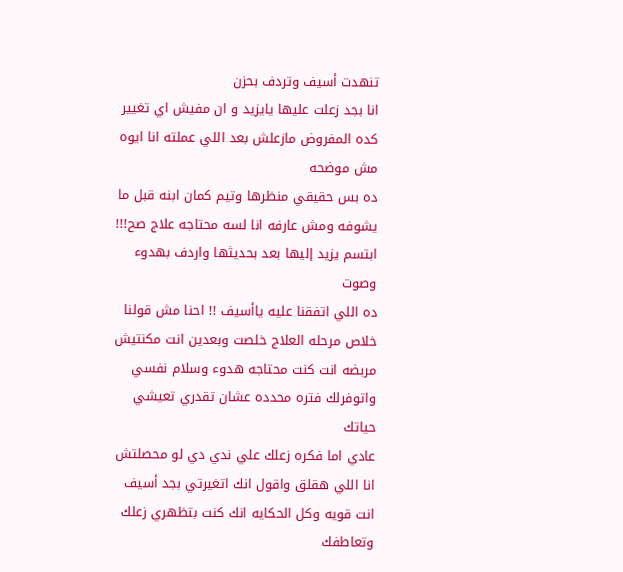تنهدت أسيف وتردف بحزن
انا بجد زعلت عليها يايزيد و ان مفيش اي تغيير كده المفروض مازعلش بعد اللي عملته انا ايوه مش موضحه
ده بس حقيقي منظرها وتيم كمان ابنه قبل ما يشوفه ومش عارفه انا لسه محتاجه علاج صح!!!
ابتسم يزيد إليها بعد بحديثها واردف بهدوء وصوت
ده اللي اتفقنا عليه ياأسيف !! احنا مش قولنا خلاص مرحله العلاج خلصت وبعدين انت مكنتيش
مربضه انت كنت محتاجه هدوء وسلام نفسي واتوفرلك فتره محدده عشان تقدري تعيشي حياتك
عادي اما فكره زعلك علي ندي دي لو محصلتش انا اللي هقلق واقول انك اتغيرتي بجد أسيف انت قويه وكل الحكايه انك كنت بتظهري زعلك وتعاطفك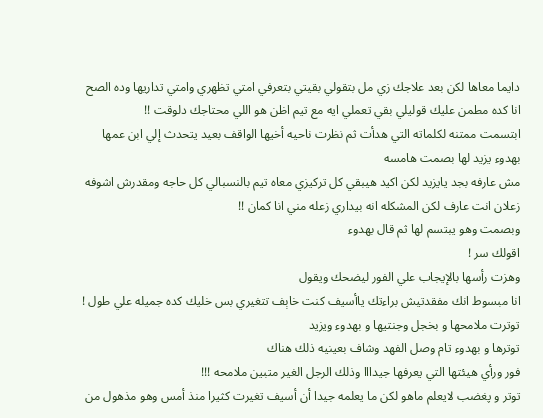دايما معاها لكن بعد علاجك زي مل بتقولي بقيتي بتعرفي امتي تظهري وامتي تداريها وده الصح انا كده مطمن عليك قوليلي بقي تعملي ايه مع تيم اظن هو اللي محتاجك دلوقت !!
ابتسمت ممتنه لكلماته التي هدأت ثم نظرت ناحيه أخيها الواقف بعيد يتحدث إلي ابن عمها بهدوء يزيد لها بصمت هامسه
مش عارفه بجد يايزيد لكن اكيد هيبقي كل تركيزي معاه تيم بالنسبالي كل حاجه ومقدرش اشوفه زعلان انت عارف لكن المشكله انه بيداري زعله مني انا كمان !!
وبصمت وهو يبتسم لها ثم قال بهدوء
اقولك سر !
وهزت رأسها بالإيجاب علي الفور ليضحك ويقول
انا مبسوط انك مفقدتيش براءتك ياأسيف كنت خاېف تتغيري بس خليك كده جميله علي طول !
توترت ملامحها و بخجل وجنتيها و بهدوء ويزيد
توترها و بهدوء تام وصل الفهد وشاف بعينيه ذلك هناك
فور ورأي هيئتها التي يعرفها جيدااا وذلك الرجل الغير متبين ملامحه !!!
توتر و پغضب لايعلم ماهو لكن ما يعلمه جيدا أن أسيف تغيرت كثيرا منذ أمس وهو مذهول من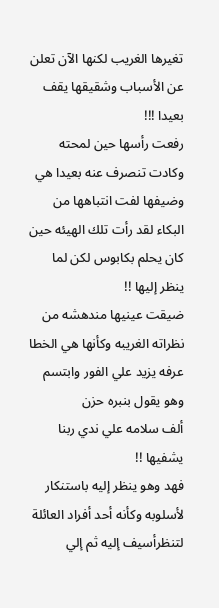تغيرها الغريب لكنها الآن تعلن عن الأسباب وشقيقها يقف بعيدا !!!
رفعت رأسها حين لمحته وكادت تنصرف عنه بعيدا هي وضيفها لفت انتباهها من البكاء لقد رأت تلك الهيئه حين كان يحلم بكابوس لكن لما ينظر إليها !!
ضيقت عينيها مندهشه من نظراته الغريبه وكأنها هي الخطا عرفه يزيد علي الفور وابتسم وهو يقول بنبره حزن
ألف سلامه علي ندي ربنا يشفيها !!
فهد وهو ينظر إليه باستنكار لأسلوبه وكأنه أحد أفراد العائلة لتنظرأسيف إليه ثم إلي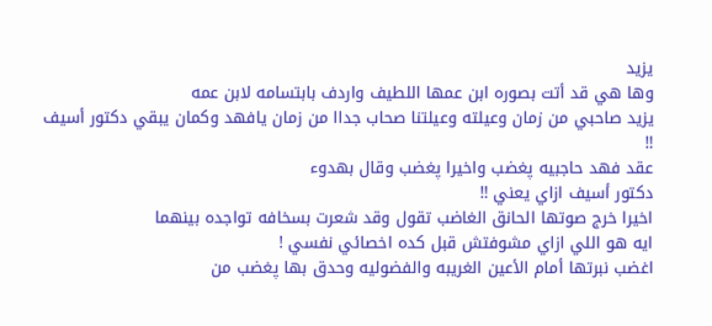يزيد
وها هي قد أتت بصوره ابن عمها اللطيف واردف بابتسامه لابن عمه
يزيد صاحبي من زمان وعيلته وعيلتنا صحاب جداا من زمان يافهد وكمان يبقي دكتور أسيف !!
عقد فهد حاجبيه پغضب واخيرا پغضب وقال بهدوء
دكتور أسيف ازاي يعني !!
اخيرا خرج صوتها الحانق الغاضب تقول وقد شعرت بسخافه تواجده بينهما
ايه هو اللي ازاي مشوفتش قبل كده اخصائي نفسي !
اغضب نبرتها أمام الأعين الغريبه والفضوليه وحدق بها پغضب من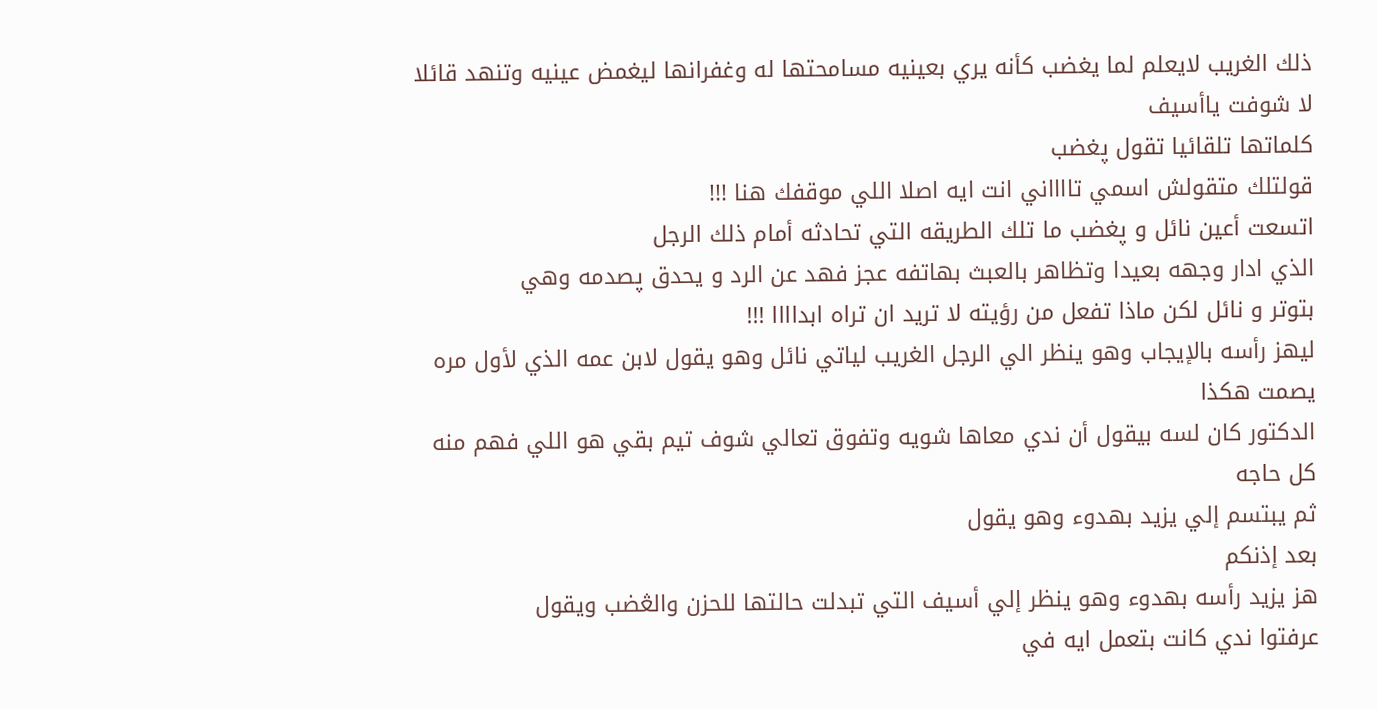ذلك الغريب لايعلم لما يغضب كأنه يري بعينيه مسامحتها له وغفرانها ليغمض عينيه وتنهد قائلا
لا شوفت ياأسيف
كلماتها تلقائيا تقول پغضب
قولتلك متقولش اسمي تااااني انت ايه اصلا اللي موقفك هنا !!!
اتسعت أعين نائل و پغضب ما تلك الطريقه التي تحادثه أمام ذلك الرجل
الذي ادار وجهه بعيدا وتظاهر بالعبث بهاتفه عجز فهد عن الرد و يحدق پصدمه وهي
بتوتر و نائل لكن ماذا تفعل من رؤيته لا تريد ان تراه ابداااا !!!
ليهز رأسه بالإيجاب وهو ينظر الي الرجل الغريب لياتي نائل وهو يقول لابن عمه الذي لأول مره يصمت هكذا
الدكتور كان لسه بيقول أن ندي معاها شويه وتفوق تعالي شوف تيم بقي هو اللي فهم منه كل حاجه
ثم يبتسم إلي يزيد بهدوء وهو يقول
بعد إذنكم
هز يزيد رأسه بهدوء وهو ينظر إلي أسيف التي تبدلت حالتها للحزن والڠضب ويقول
عرفتوا ندي كانت بتعمل ايه في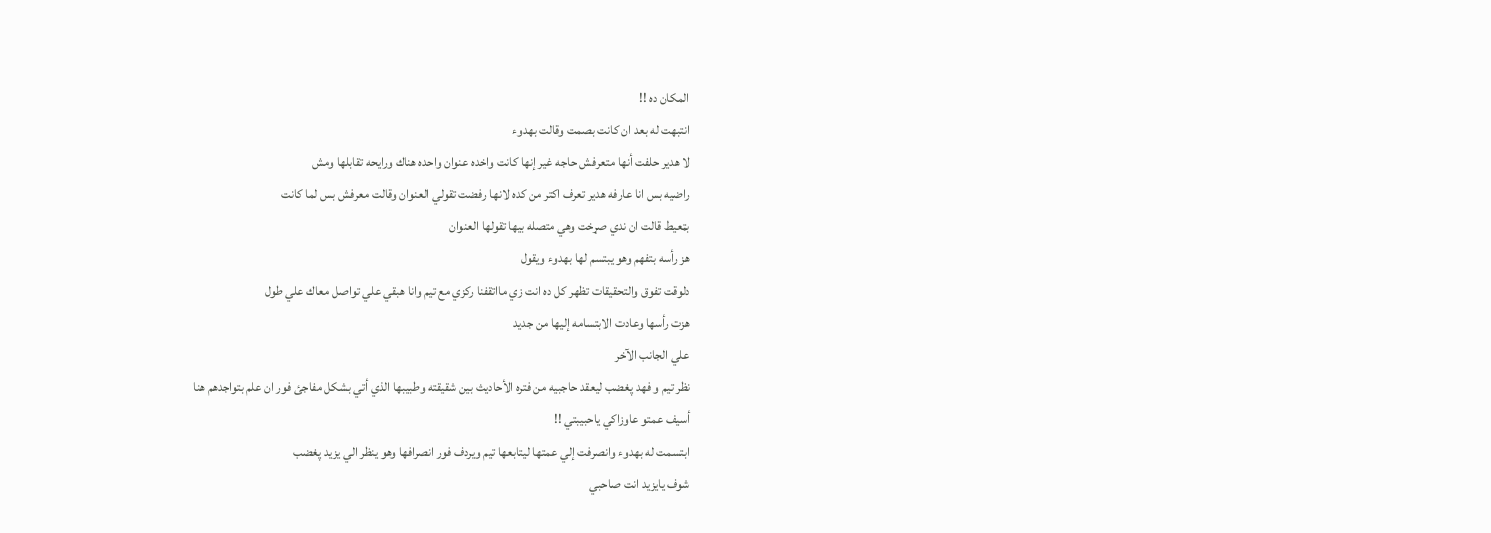المكان ده !!
انتبهت له بعد ان كانت بصمت وقالت بهدوء
لا هدير حلفت أنها متعرفش حاجه غير إنها كانت واخده عنوان واحده هناك ورايحه تقابلها ومش
راضيه بس انا عارفه هدير تعرف اكتر من كده لانها رفضت تقولي العنوان وقالت معرفش بس لما كانت
بټعيط قالت ان ندي صړخت وهي متصله بيها تقولها العنوان
هز رأسه بتفهم وهو يبتسم لها بهدوء ويقول
دلوقت تفوق والتحقيقات تظهر كل ده انت زي مااتقفنا ركزي مع تيم وانا هبقي علي تواصل معاك علي طول
هزت رأسها وعادت الابتسامه إليها من جديد
علي الجانب الآخر
نظر تيم و فهد پغضب ليعقد حاجبيه من فتره الأحاديث بين شقيقته وطبيبها الذي أتي بشكل مفاجئ فور ان علم بتواجدهم هنا
أسيف عمتو عاوزاكي ياحبيبتي !!
ابتسمت له بهدوء وانصرفت إلي عمتها ليتابعها تيم ويردف فور انصرافها وهو ينظر الي يزيد پغضب
شوف يايزيد انت صاحبي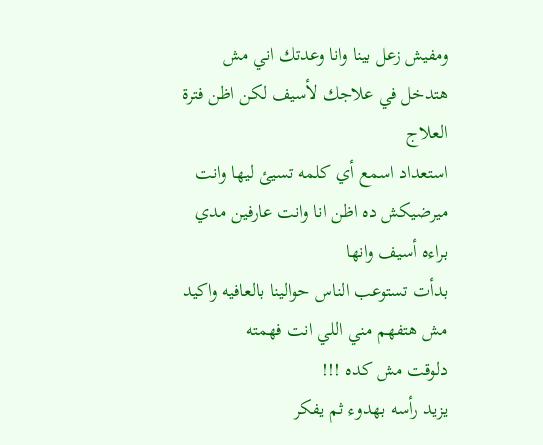ومفيش زعل بينا وانا وعدتك اني مش هتدخل في علاجك لأسيف لكن اظن فترة العلاج
استعداد اسمع أي كلمه تسيئ ليها وانت ميرضيكش ده اظن انا وانت عارفين مدي براءه أسيف وانها
بدأت تستوعب الناس حوالينا بالعافيه واكيد مش هتفهم مني اللي انت فهمته
دلوقت مش كده !!!
يزيد رأسه بهدوء ثم يفكر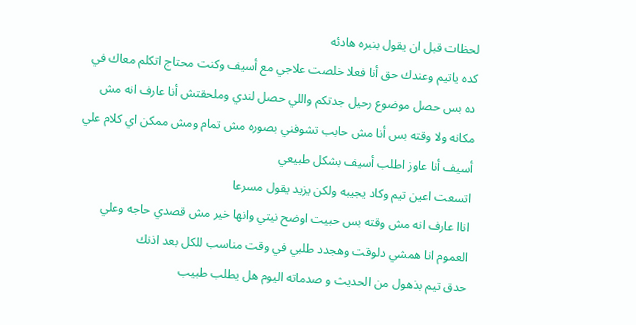لحظات قبل ان يقول بنبره هادئه
كده ياتيم وعندك حق أنا فعلا خلصت علاجي مع أسيف وكنت محتاج اتكلم معاك في ده بس حصل موضوع رحيل جدتكم واللي حصل لندي وملحقتش أنا عارف انه مش مكانه ولا وقته بس أنا مش حابب تشوفني بصوره مش تمام ومش ممكن اي كلام علي أسيف أنا عاوز اطلب أسيف بشكل طبيعي
اتسعت اعين تيم وكاد يجيبه ولكن يزيد يقول مسرعا
اناا عارف انه مش وقته بس حبيت اوضح نيتي وانها خير مش قصدي حاجه وعلي العموم انا همشي دلوقت وهجدد طلبي في وقت مناسب للكل بعد اذنك
حدق تيم بذهول من الحديث و صدماته اليوم هل يطلب طبيب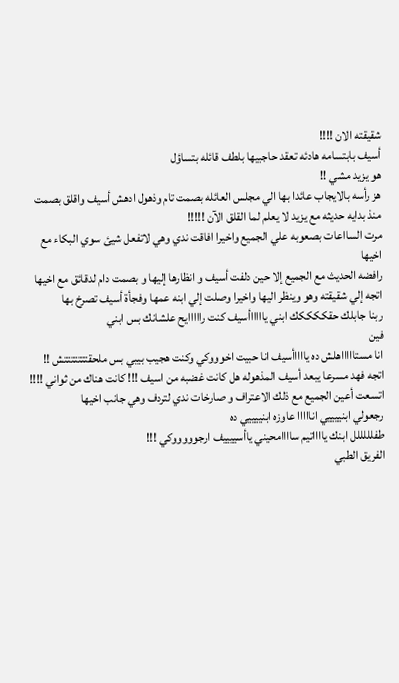شقيقته الان !!!!
أسيف بابتسامه هادئه تعقد حاجبيها بلطف قائله بتساؤل
هو يزيد مشي !!
هز رأسه بالايجاب عائدا بها الي مجلس العائله بصمت تام وذهول ادهش أسيف واقلق بصمت منذ بدايه حديثه مع يزيد لا يعلم لما القلق الآن !!!!!
مرت السااعات بصعوبه علي الجميع واخيرا افاقت ندي وهي لاتفعل شيئ سوي البكاء مع اخيها
رافضه الحديث مع الجميع إلا حين دلفت أسيف و انظارها إليها و بصمت دام لدقائق مع اخيها
اتجه إلي شقيقته وهو وينظر اليها واخيرا وصلت إلي ابنه عمها وفجأة أسيف تصرخ بها
ربنا جابلك حقككككك ابني ياااااأسيف كنت رااااايح علشانك بس ابني
فين
انا مستاااااهلش ده يااااأسيف انا حبيت اخوووكي وكنت هجيب بيبي بس ملحقتتتتتتتش !!
اتجه فهد مسرعا يبعد أسيف المذهوله هل كانت غضبه من اسيف !!! كانت هناك من ثواني !!!!
اتسعت أعين الجميع مع ذلك الاعتراف و صارخات ندي لتردف وهي جانب اخيها
رجعولي ابنييييي انااااا عاوزه ابنييييي ده
طفلللللل ابنك يااااتيم ساااامحيني ياأسييييف ارجوووووكي !!!
الفريق الطبي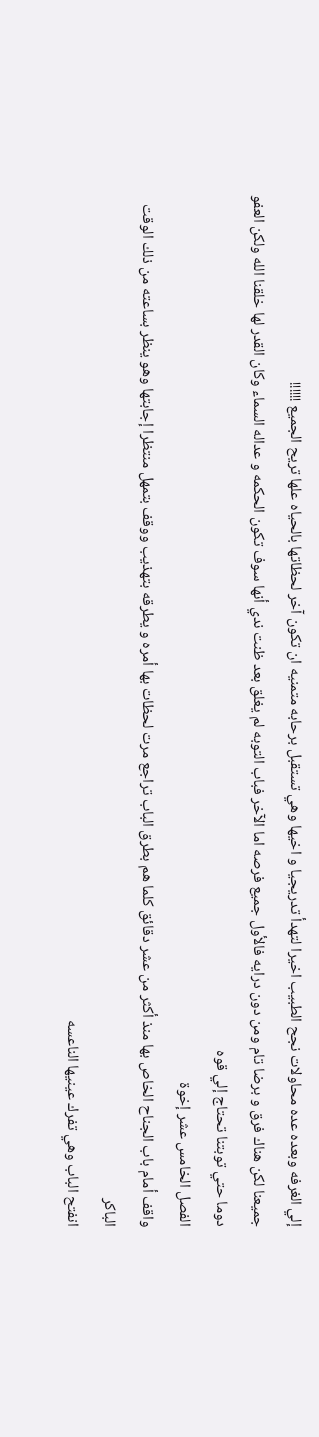إلي الغرفه وبعده عده محاولات نجح الطبيب اخيرا لتهدأ تدريجيا و اخيها وهي تستقبل برحابه متمنيه ان تكون آخر لحظاتها بالحياه علها تريح الجميع !!!!!!
جميعنا لكن هناك فرق و برضا تام ومن دون درايه فالأول جميع فرصه اما الآخر فباب التوبه لم يغلق بعد ظنت ندي أنها سوف تكون الحكمه و عداله السماء وكان القدر لها خلقنا الله ولكن العفو دوما حتي توبتنا تحتاج إلي قوه
الفصل الخامس عشر إخوة
واقف أمام باب الجناح الخاص بها منذ أكثر من عشر دقائق كلما هم بطرق الباب تراجع مرت لحظات بها أمره و يطرقه بتهذيب ووقف بتمهل منتظرا إجابتها وهو ينظر بساعته من ذلك الوقت الباكر
انفتح الباب وهي تفرك عينيها الناعسه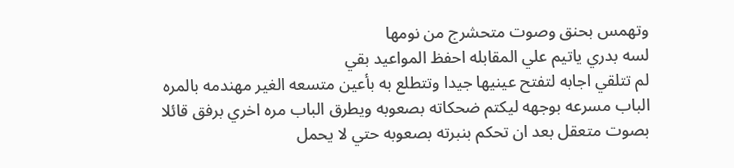وتهمس بحنق وصوت متحشرج من نومها
لسه بدري ياتيم علي المقابله احفظ المواعيد بقي
لم تتلقي اجابه لتفتح عينيها جيدا وتتطلع به بأعين متسعه الغير مهندمه بالمره
الباب مسرعه بوجهه ليكتم ضحكاته بصعوبه ويطرق الباب مره اخري برفق قائلا بصوت متعقل بعد ان تحكم بنبرته بصعوبه حتي لا يحمل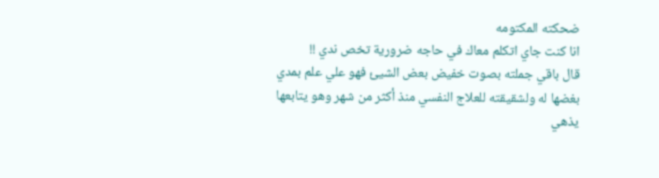ضحكته المكتومه
انا كنت جاي اتكلم معاك في حاجه ضرورية تخص ندي !!
قال باقي جملته بصوت خفيض بعض الشيئ فهو علي علم بمدي بغضها له ولشقيقته للعلاج النفسي منذ أكثر من شهر وهو يتابعها يذهي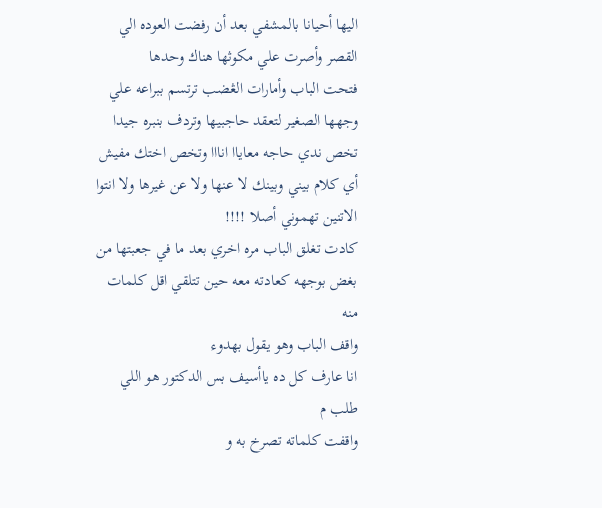اليها أحيانا بالمشفي بعد أن رفضت العوده الي القصر وأصرت علي مكوثها هناك وحدها
فتحت الباب وأمارات الڠضب ترتسم ببراعه علي وجهها الصغير لتعقد حاجبيها وتردف بنبره جيدا
تخص ندي حاجه معاياا انااا وتخص اختك مفيش أي كلام بيني وبينك لا عنها ولا عن غيرها ولا انتوا الاتنين تهموني أصلا !!!!
كادت تغلق الباب مره اخري بعد ما في جعبتها من بغض بوجهه كعادته معه حين تتلقي اقل كلمات منه
واقف الباب وهو يقول بهدوء
انا عارف كل ده ياأسيف بس الدكتور هو اللي طلب م
واقفت كلماته تصرخ به و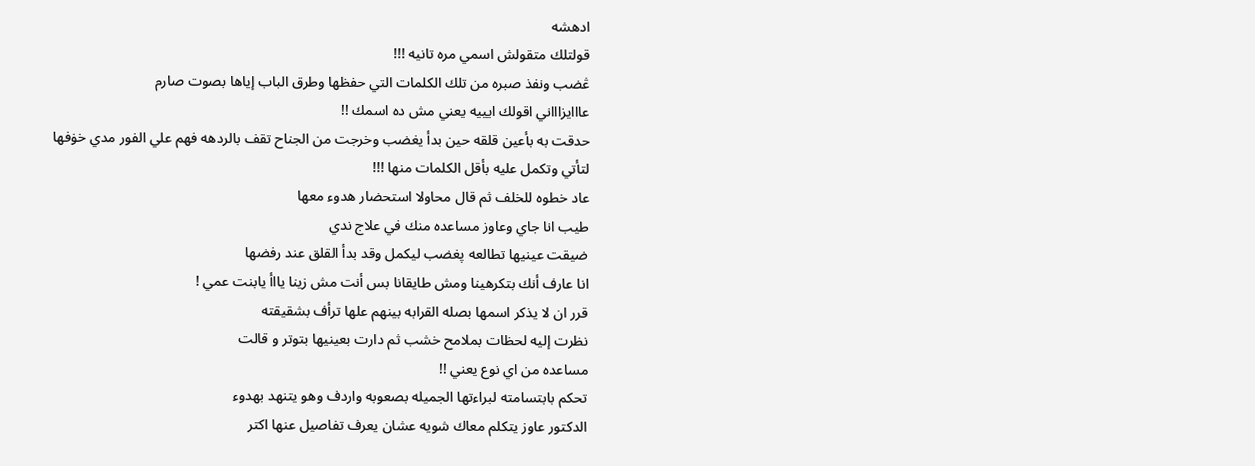ادهشه
قولتلك متقولش اسمي مره تانيه !!!
ڠضب ونفذ صبره من تلك الكلمات التي حفظها وطرق الباب إياها بصوت صارم
عااايزاااني اقولك ايييه يعني مش ده اسمك !!
حدقت به بأعين قلقه حين بدأ يغضب وخرجت من الجناح تقف بالردهه فهم علي الفور مدي خۏفها
لتأتي وتكمل عليه بأقل الكلمات منها !!!
عاد خطوه للخلف ثم قال محاولا استحضار هدوء معها
طيب انا جاي وعاوز مساعده منك في علاج ندي
ضيقت عينيها تطالعه پغضب ليكمل وقد بدأ القلق عند رفضها
انا عارف أنك بتكرهينا ومش طايقانا بس أنت مش زينا يااأ يابنت عمي !
قرر ان لا يذكر اسمها بصله القرابه بينهم علها ترأف بشقيقته
نظرت إليه لحظات بملامح خشب ثم دارت بعينيها بتوتر و قالت
مساعده من اي نوع يعني !!
تحكم بابتسامته لبراءتها الجميله بصعوبه واردف وهو يتنهد بهدوء
الدكتور عاوز يتكلم معاك شويه عشان يعرف تفاصيل عنها اكتر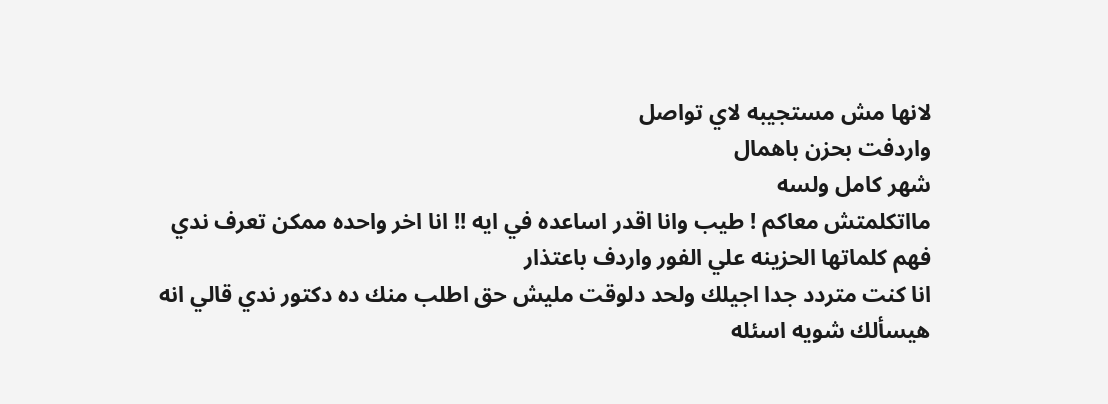لانها مش مستجيبه لاي تواصل
واردفت بحزن باهمال
شهر كامل ولسه
مااتكلمتش معاكم ! طيب وانا اقدر اساعده في ايه !! انا اخر واحده ممكن تعرف ندي
فهم كلماتها الحزينه علي الفور واردف باعتذار
انا كنت متردد جدا اجيلك ولحد دلوقت مليش حق اطلب منك ده دكتور ندي قالي انه
هيسألك شويه اسئله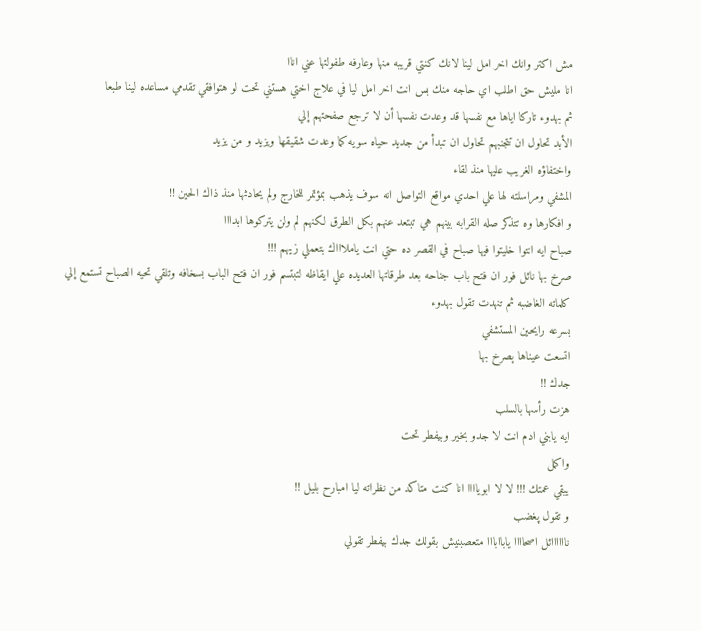مش اكتر وانك اخر امل لينا لانك كنتي قريبه منها وعارفه طفولتها عني اناا
انا مليش حق اطلب اي حاجه منك بس انت اخر امل ليا في علاج اختي هستني تحت لو هتوافقي تقدمي مساعده لينا طبعا
ثم بهدوء تاركا اياها مع نفسها قد وعدت نفسها أن لا ترجع صفحتهم إلي
الأبد تحاول ان تتجنبهم تحاول ان تبدأ من جديد حياه سويه كما وعدت شقيقها ويزيد و من يزيد
واختفاؤه الغريب عليها منذ لقاء
المشفي ومراسلته لها علي احدي مواقع التواصل انه سوف يذهب بمؤتمر للخارج ولم يحادثها منذ ذاك الحين !!
و افكارها وه تتذكر صله القرابه بينهم هي تبتعد عنهم بكل الطرق لكنهم لم ولن يتركوها ابدااا
صباح ايه انتوا خليتوا فيها صباح في القصر ده حتي انت ياملاااك بتعملي زيهم !!!
صړخ بها نائل فور ان فتح باب جناحه بعد طرقاتها العديده علي ايقاظه لتبتسم فور ان فتح الباب بسخافه وتلقي تحيه الصباح تستمع إلي كلماته الغاضبه ثم تنهدت تقول بهدوء
بسرعه رايحين المستشفي
اتسعت عيناها ېصرخ بها
جدك !!
هزت رأسها بالسلب
ايه يابني ادم انت لا جدو بخير وبيفطر تحت
واكمل
يبقي عمتك !!! لا لا ابوياااا انا كنت متاكد من نظراته ليا امبارح بليل !!
و تقول پغضب
ناااااائل اصحاااا ياباابااا متعصبنيش بقولك جدك بيفطر تقولي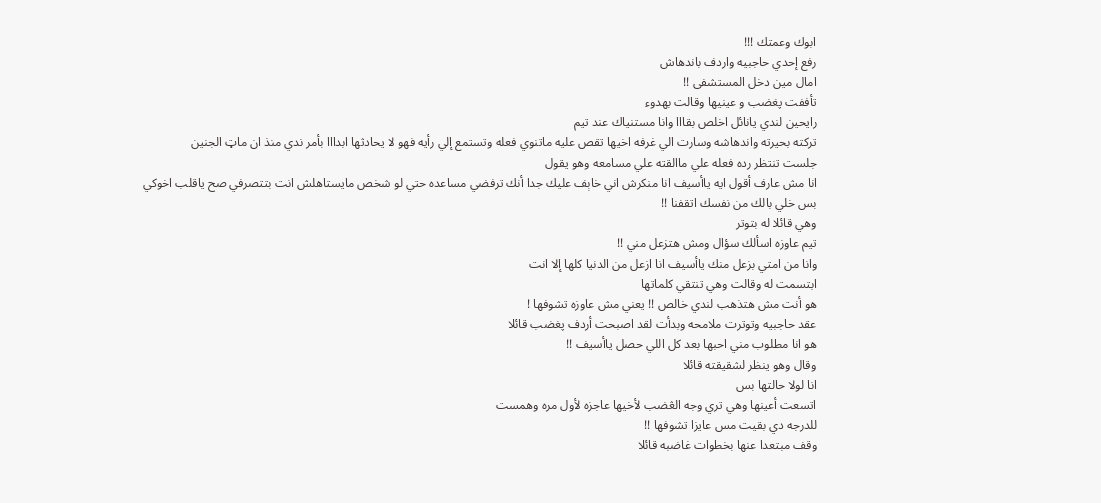ابوك وعمتك !!!
رفع إحدي حاجبيه واردف باندهاش
امال مين دخل المستشفى !!
تأففت پغضب و عينيها وقالت بهدوء
رايحين لندي يانائل اخلص بقااا وانا مستنياك عند تيم
تركته بحيرته واندهاشه وسارت الي غرفه اخيها تقص عليه ماتنوي فعله وتستمع إلي رأيه فهو لا يحادثها ابدااا بأمر ندي منذ ان ماټ الجنين
جلست تنتظر رده فعله علي ماالقته علي مسامعه وهو يقول
انا مش عارف أقول ايه ياأسيف انا منكرش اني خاېف عليك جدا أنك ترفضي مساعده حتي لو شخص مايستاهلش انت بتتصرفي صح ياقلب اخوكي بس خلي بالك من نفسك اتقفنا !!
وهي قائلا له بتوتر
تيم عاوزه اسألك سؤال ومش هتزعل مني !!
وانا من امتي بزعل منك ياأسيف انا ازعل من الدنيا كلها إلا انت
ابتسمت له وقالت وهي تنتقي كلماتها
هو أنت مش هتذهب لندي خالص !! يعني مش عاوزه تشوفها !
عقد حاجبيه وتوترت ملامحه وبدأت لقد اصبحت أردف پغضب قائلا
هو انا مطلوب مني احبها بعد كل اللي حصل ياأسيف !!
وقال وهو ينظر لشقيقته قائلا
انا لولا حالتها بس
اتسعت أعينها وهي تري وجه الڠضب لأخيها عاجزه لأول مره وهمست
للدرجه دي بقيت مس عايزا تشوفها !!
وقف مبتعدا عنها بخطوات غاضبه قائلا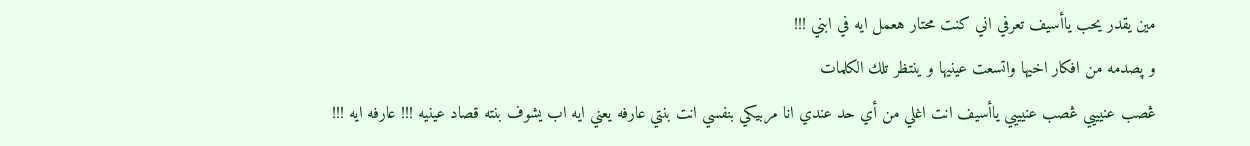مين يقدر يحب ياأسيف تعرفي اني كنت محتار هعمل ايه في ابني !!!
و پصدمه من افكار اخيها واتسعت عينيها و ينتظر تلك الكلمات
ڠصب عنيييي ڠصب عنيييي ياأسيف انت اغلي من أي حد عندي انا مربيكي بنفسي انت بنتي عارفه يعني ايه اب يشوف بنته قصاد عينيه !!! عارفه ايه !!!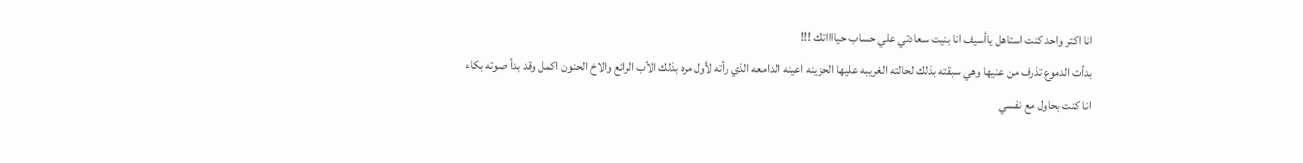انا اكتر واحد كنت استاهل ياأسيف انا بنيت سعادتي علي حساب حيااااتك !!!
بدأت الدموع تذرف من عنيها وهي سبقته بذلك لحالته الغريبه عليها الحزينه اعينه الدامعه الذي رأته لأول مره بذلك الأب الرائع والاخ الحنون اكمل وقد بدأ صوته بكاء
انا كنت بحاول مع نفسي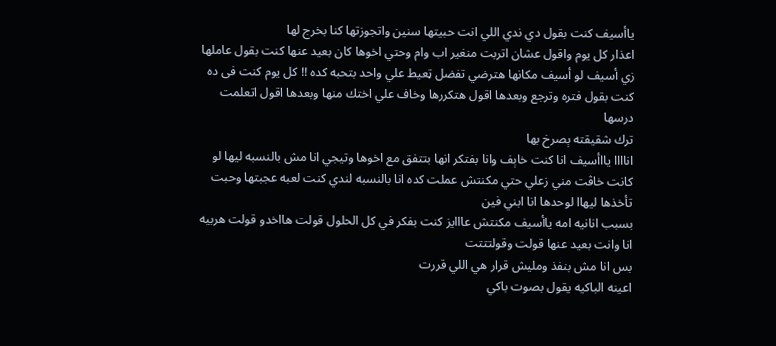ياأسيف كنت بقول دي ندي اللي انت حبيتها سنين واتجوزتها كنا بخرج لها
اعذار كل يوم واقول عشان اتربت منغير اب وام وحتي اخوها كان بعيد عنها كنت بقول عاملها
زي أسيف لو أسيف مكانها هترضي تفضل ټعيط علي واحد بتحبه كده !! كل يوم كنت فى ده
كنت بقول فتره وترجع وبعدها اقول هتكررها وخاف علي اختك منها وبعدها اقول اتعلمت درسها
ترك شقيقته ېصرخ بها
اناااا يااأسيف انا كنت خاېف وانا بفتكر انها بتتفق مع اخوها وتيجي انا مش بالنسبه ليها لو كانت خاڤت مني زعلي حتي مكنتش عملت كده انا بالنسبه لندي كنت لعبه عجبتها وحبت تأخذها ليهاا لوحدها انا ابني فين
بسبب انانيه امه ياأسيف مكنتش عااايز كنت بفكر في كل الحلول قولت هااخدو قولت هربيه انا وانت بعيد عنها قولت وقولتتتت
بس انا مش بنفذ ومليش قرار هي اللي قررت
اعينه الباكيه يقول بصوت باكي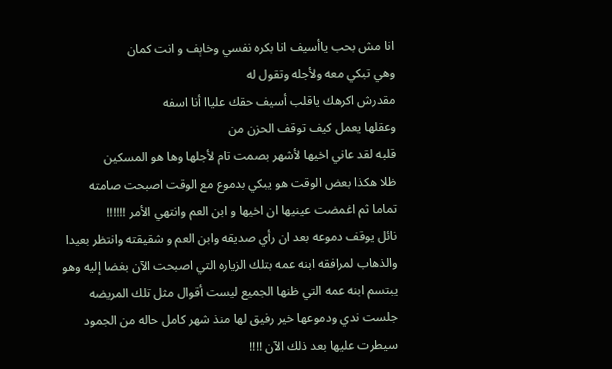انا مش بحب ياأسيف انا بكره نفسي وخاېف و انت كمان
وهي تبكي معه ولأجله وتقول له
مقدرش اكرهك ياقلب أسيف حقك علياا أنا اسفه
وعقلها يعمل كيف توقف الحزن من
قلبه لقد عاني اخيها لأشهر بصمت تام لأجلها وها هو المسكين
ظلا هكذا بعض الوقت هو يبكي بدموع مع الوقت اصبحت صامته
تماما ثم اغمضت عينيها ان اخيها و ابن العم وانتهي الأمر !!!!!!
نائل يوقف دموعه بعد ان رأي صديقه وابن العم و شقيقته وانتظر بعيدا والذهاب لمرافقه ابنه عمه بتلك الزياره التي اصبحت الآن بغضا إليه وهو يبتسم ابنه عمه التي ظنها الجميع ليست أقوال مثل تلك المريضه
جلست ندي ودموعها خير رفيق لها منذ شهر كامل حاله من الجمود سيطرت عليها بعد ذلك الآن !!!!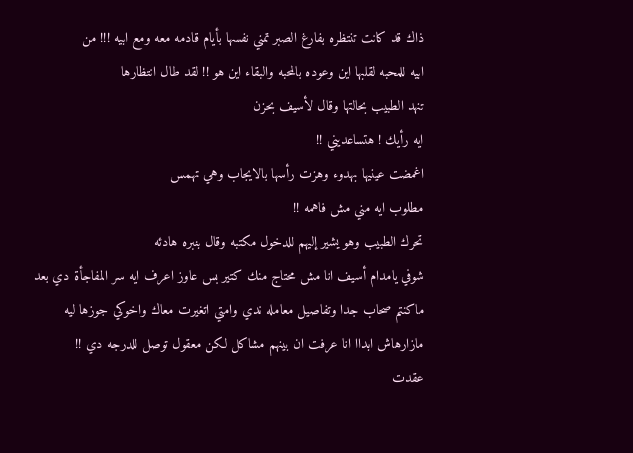ذاك قد كانت تنتظره بفارغ الصبر تمني نفسها بأيام قادمه معه ومع ابيه !!! من
ابيه للمحبه لقلبها اين وعوده بالمحبه والبقاء اين هو !! لقد طال انتظارها
تنهد الطبيب بحالتها وقال لأسيف بحزن
ايه رأيك ! هتساعديني !!
اغمضت عينيها بهدوء وهزت رأسها بالايجاب وهي تهمس
مطلوب ايه مني مش فاهمه !!
تحرك الطبيب وهو يشير إليهم للدخول مكتبه وقال بنبره هادئه
شوفي يامدام أسيف انا مش محتاج منك كتير بس عاوز اعرف ايه سر المفاجأة دي بعد ماكنتم صحاب جدا وتفاصيل معامله ندي وامتي اتغيرت معاك واخوكي جوزها ليه مازارهاش ابداا انا عرفت ان بينهم مشاكل لكن معقول توصل للدرجه دي !!
عقدت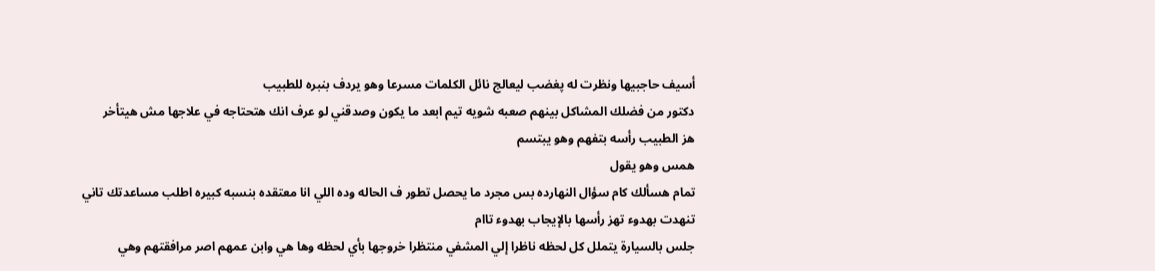أسيف حاجبيها ونظرت له پغضب ليعالج نائل الكلمات مسرعا وهو يردف بنبره للطبيب
دكتور من فضلك المشاكل بينهم صعبه شويه تيم ابعد ما يكون وصدقني لو عرف انك هتحتاجه في علاجها مش هيتأخر
هز الطبيب رأسه بتفهم وهو يبتسم
همس وهو يقول
تمام هسألك كام سؤال النهارده بس مجرد ما يحصل تطور ف الحاله وده اللي انا معتقده بنسبه كبيره اطلب مساعدتك تاني
تنهدت بهدوء تهز رأسها بالإيجاب بهدوء تاام
جلس بالسيارة يتملل كل لحظه ناظرا إلي المشفي منتظرا خروجها بأي لحظه وها هي وابن عمهم اصر مرافقتهم وهي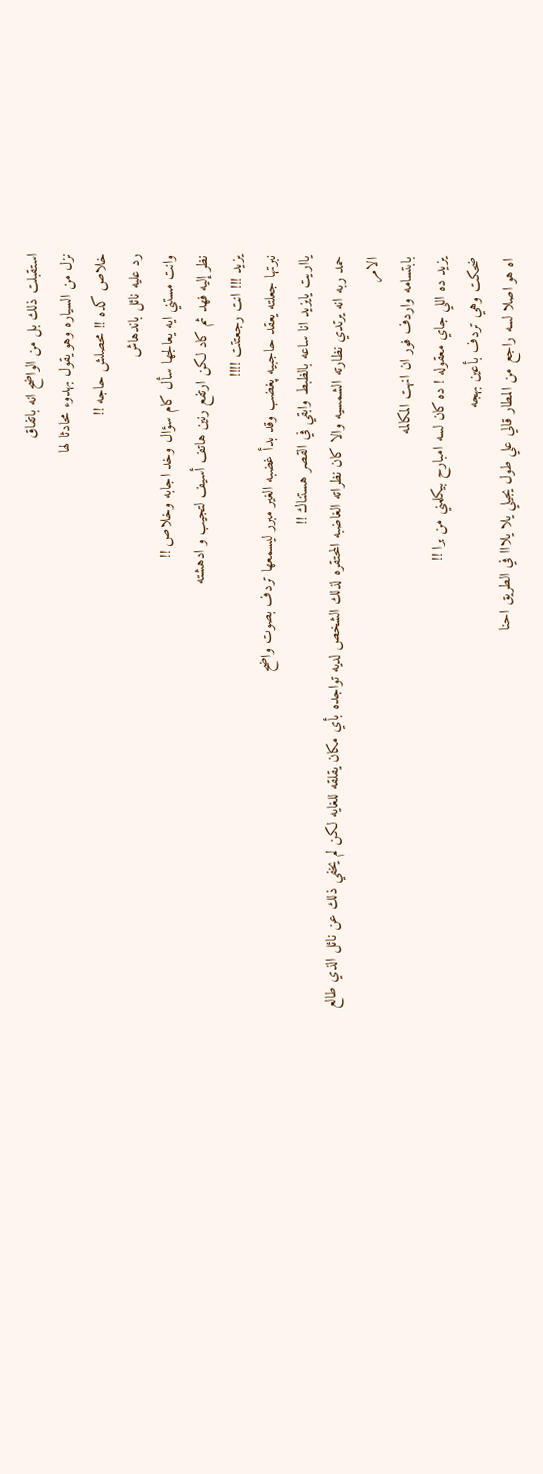استقبلت ذلك بل من الواضح انه باتفاق
نزل من السياره وهو يقول بهدوء محادثا لها
خلاص كده !! محصلش حاجه !!
رد عليه نائل باندهاش
وانت مستني ايه يعالجها سأل كام سؤال وخد اجابه وخلاص !!
نظر إليه فهد ثم كاد لكن ارتفع رنين هاتف أسيف لتجيب و ادهشته
يزيد !!! انت رجعتتت !!!!
نبرتها جعلته يعقد حاجبيه پغضب وقد بدأ غضبه الغير مبرر ليسمعها تردف بصوت واضح
يااريت يايزيد انا ساعه بالظبط وابقي في القصر هستناك !!
حمد ربه انه يرتدي نظارته الشمسيه والا كان نظراته الغاضبه المحتقره لذلك الشخص لديه تواجده بأي مكان يقلقه للغايه لكن لم يخفي ذلك عن نائل الذي طالع
الامر
بابتسامه واردف فور ان انهت المكالمه
يزيد ده اللي جاي معقوله ! ده كان لسه امبارح بيكلمني من برا !!
ضحكت وهي تردف بأعين بهجه
اه هو اصلا لسه راجع من المطار قالي علي طول يجيلي يلا يلااا في الطريق احنا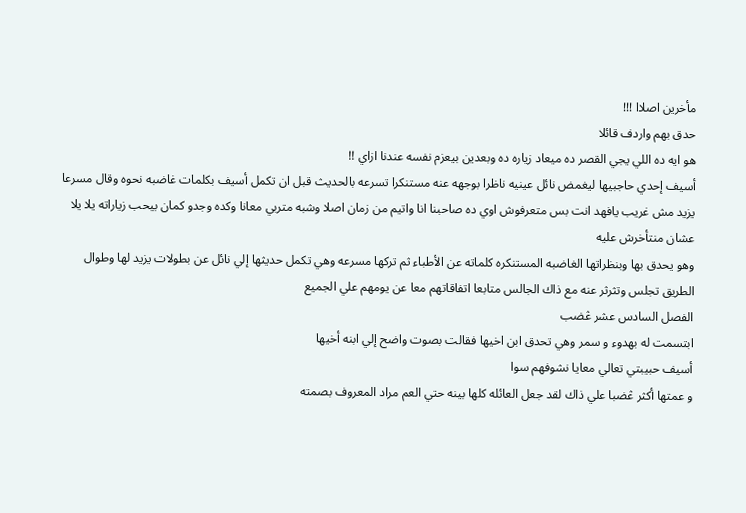مأخرين اصلاا !!!
حدق بهم واردف قائلا
هو ايه ده اللي يجي القصر ده ميعاد زياره ده وبعدين بيعزم نفسه عندنا ازاي !!
أسيف إحدي حاجبيها ليغمض نائل عينيه ناظرا بوجهه عنه مستنكرا تسرعه بالحديث قبل ان تكمل أسيف بكلمات غاضبه نحوه وقال مسرعا
يزيد مش غريب يافهد انت بس متعرفوش اوي ده صاحبنا انا واتيم من زمان اصلا وشبه متربي معانا وكده وجدو كمان بيحب زياراته يلا يلا عشان منتأخرش عليه
وهو يحدق بها وبنظراتها الغاضبه المستنكره كلماته عن الأطباء ثم تركها مسرعه وهي تكمل حديثها إلي نائل عن بطولات يزيد لها وطوال الطريق تجلس وتثرثر عنه مع ذاك الجالس متابعا اتفاقاتهم معا عن يومهم علي الجميع
الفصل السادس عشر ڠضب
ابتسمت له بهدوء و سمر وهي تحدق ابن اخيها فقالت بصوت واضح إلي ابنه أخيها
أسيف حبيبتي تعالي معايا نشوفهم سوا
و عمتها أكثر ڠضبا علي ذاك لقد جعل العائله كلها بينه حتي العم مراد المعروف بصمته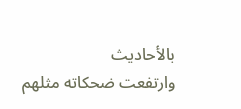بالأحاديث
وارتفعت ضحكاته مثلهم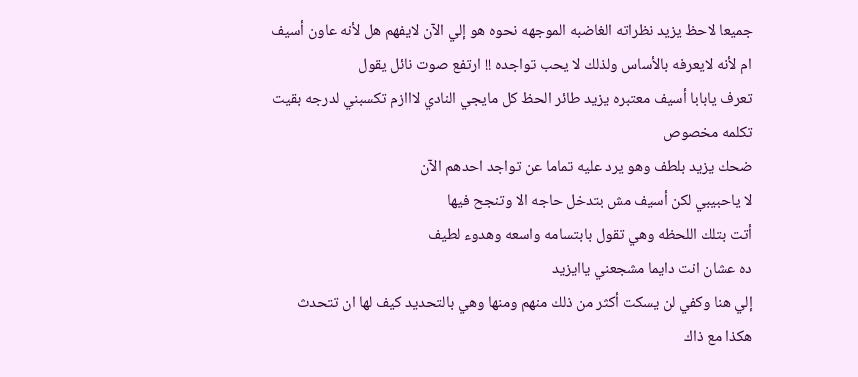جميعا لاحظ يزيد نظراته الغاضبه الموجهه نحوه هو إلي الآن لايفهم هل لأنه عاون أسيف ام لأنه لايعرفه بالأساس ولذلك لا يحب تواجده !! ارتفع صوت نائل يقول
تعرف يابابا أسيف معتبره يزيد طائر الحظ كل مايجي النادي لااازم تكسبني لدرجه بقيت تكلمه مخصوص
ضحك يزيد بلطف وهو يرد عليه تماما عن تواجد احدهم الآن
لا ياحبيبي لكن أسيف مش بتدخل حاجه الا وتنجح فيها
أتت بتلك اللحظه وهي تقول بابتسامه واسعه وهدوء لطيف
ده عشان انت دايما مشجعني ياايزيد
إلي هنا وكفي لن يسكت أكثر من ذلك منهم ومنها وهي بالتحديد كيف لها ان تتحدث هكذا مع ذاك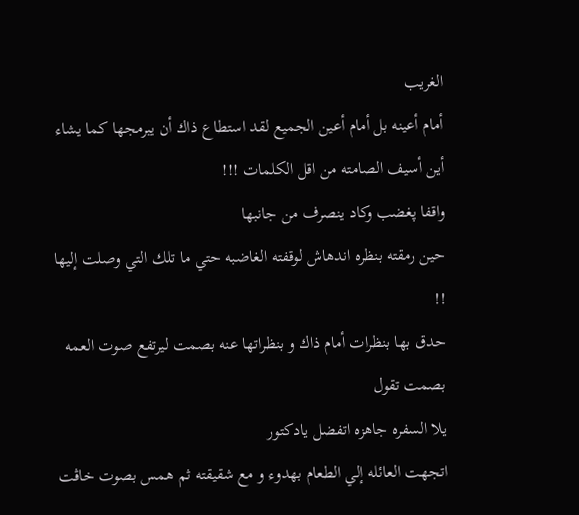الغريب
أمام أعينه بل أمام أعين الجميع لقد استطاع ذاك أن يبرمجها كما يشاء أين أسيف الصامته من اقل الكلمات !!!
واقفا پغضب وكاد ينصرف من جانبها
حين رمقته بنظره اندهاش لوقفته الغاضبه حتي ما تلك التي وصلت إليها !!
حدق بها بنظرات أمام ذاك و بنظراتها عنه بصمت ليرتفع صوت العمه بصمت تقول
يلا السفره جاهزه اتفضل يادكتور
اتجهت العائله إلي الطعام بهدوء و مع شقيقته ثم همس بصوت خاڤت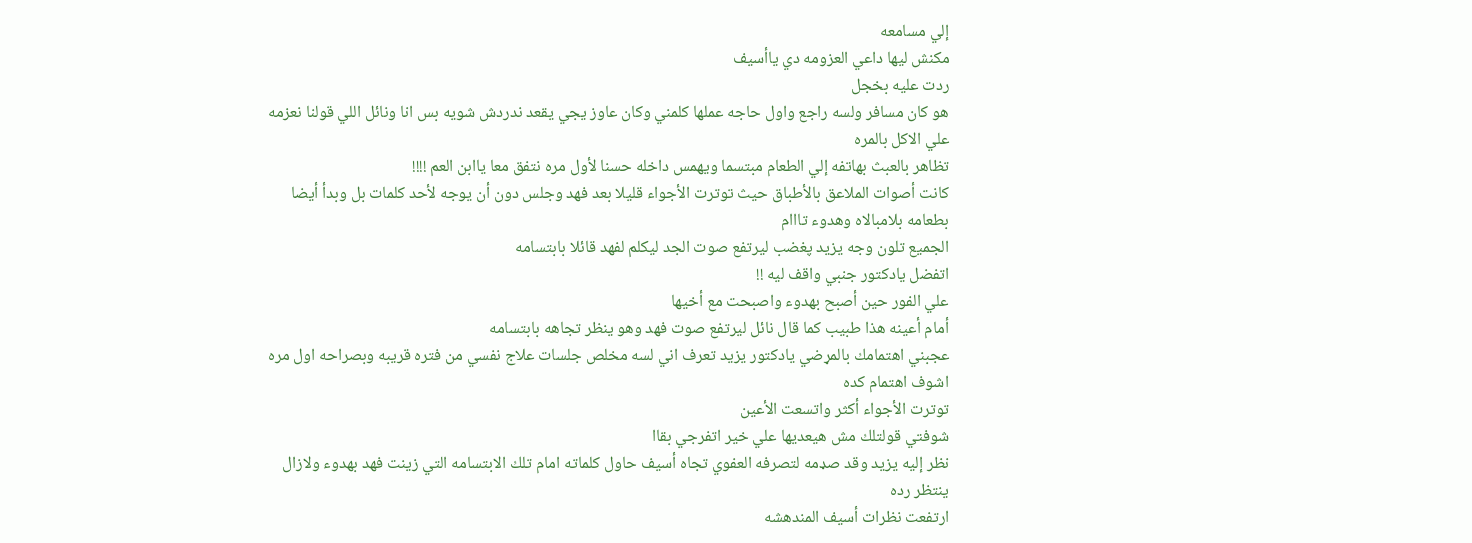إلي مسامعه
مكنش ليها داعي العزومه دي ياأسيف
ردت عليه بخجل
هو كان مسافر ولسه راجع واول حاجه عملها كلمني وكان عاوز يجي يقعد ندردش شويه بس انا ونائل اللي قولنا نعزمه علي الاكل بالمره
تظاهر بالعبث بهاتفه إلي الطعام مبتسما ويهمس داخله حسنا لأول مره نتفق معا ياابن العم !!!!
كانت أصوات الملاعق بالأطباق حيث توترت الأجواء قليلا بعد فهد وجلس دون أن يوجه لأحد كلمات بل وبدأ أيضا بطعامه بلامبالاه وهدوء تااام
الجميع تلون وجه يزيد پغضب ليرتفع صوت الجد ليكلم لفهد قائلا بابتسامه
اتفضل يادكتور جنبي واقف ليه !!
علي الفور حين أصبح بهدوء واصبحت مع أخيها
أمام أعينه هذا طبيب كما قال نائل ليرتفع صوت فهد وهو ينظر تجاهه بابتسامه
عجبني اهتمامك بالمړضي يادكتور يزيد تعرف اني لسه مخلص جلسات علاج نفسي من فتره قريبه وبصراحه اول مره اشوف اهتمام كده
توترت الأجواء أكثر واتسعت الأعين
شوفتي قولتلك مش هيعديها علي خير اتفرجي بقاا
نظر إليه يزيد وقد صډمه لتصرفه العفوي تجاه أسيف حاول كلماته امام تلك الابتسامه التي زينت فهد بهدوء ولازال ينتظر رده
ارتفعت نظرات أسيف المندهشه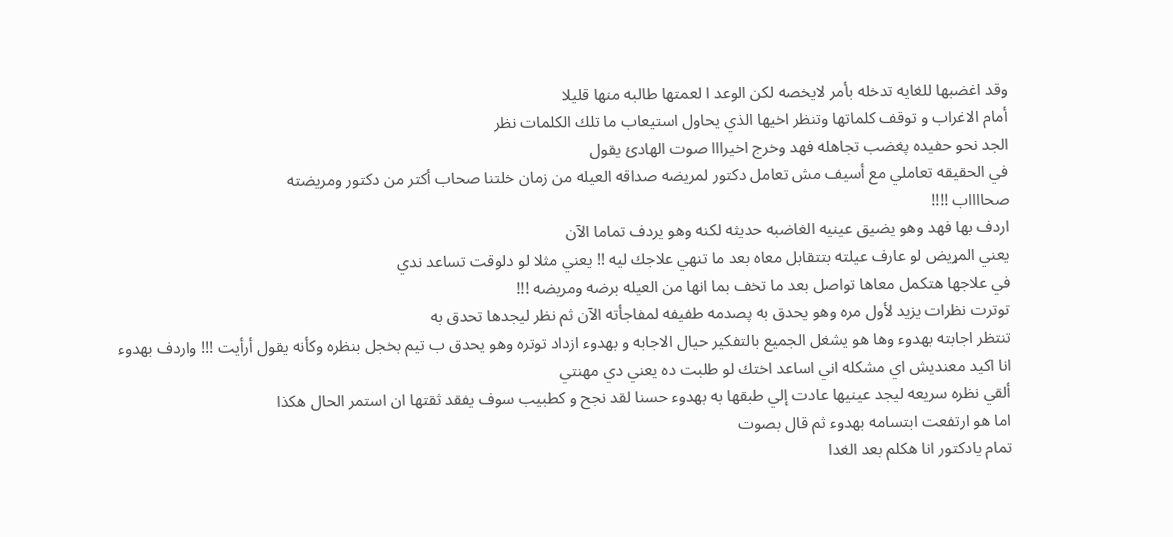وقد اغضبها للغايه تدخله بأمر لايخصه لكن الوعد ا لعمتها طالبه منها قليلا
أمام الاغراب و توقف كلماتها وتنظر اخيها الذي يحاول استيعاب ما تلك الكلمات نظر
الجد نحو حفيده پغضب تجاهله فهد وخرج اخيرااا صوت الهادئ يقول
في الحقيقه تعاملي مع أسيف مش تعامل دكتور لمريضه صداقه العيله من زمان خلتنا صحاب أكتر من دكتور ومريضته
صحااااب !!!!
اردف بها فهد وهو يضيق عينيه الغاضبه حديثه لكنه وهو يردف تماما الآن
يعني المړيض لو عارف عيلته بتتقابل معاه بعد ما تنهي علاجك ليه !! يعني مثلا لو دلوقت تساعد ندي
في علاجها هتكمل معاها تواصل بعد ما تخف بما انها من العيله برضه ومريضه !!!
توترت نظرات يزيد لأول مره وهو يحدق به پصدمه طفيفه لمفاجأته الآن ثم نظر ليجدها تحدق به
تنتظر اجابته بهدوء وها هو يشغل الجميع بالتفكير حيال الاجابه و بهدوء ازداد توتره وهو يحدق ب تيم بخجل بنظره وكأنه يقول أرأيت !!! واردف بهدوء
انا اكيد معنديش اي مشكله اني اساعد اختك لو طلبت ده يعني دي مهنتي
ألقي نظره سريعه ليجد عينيها عادت إلي طبقها به بهدوء حسنا لقد نجح و كطبيب سوف يفقد ثقتها ان استمر الحال هكذا
اما هو ارتفعت ابتسامه بهدوء ثم قال بصوت
تمام يادكتور انا هكلم بعد الغدا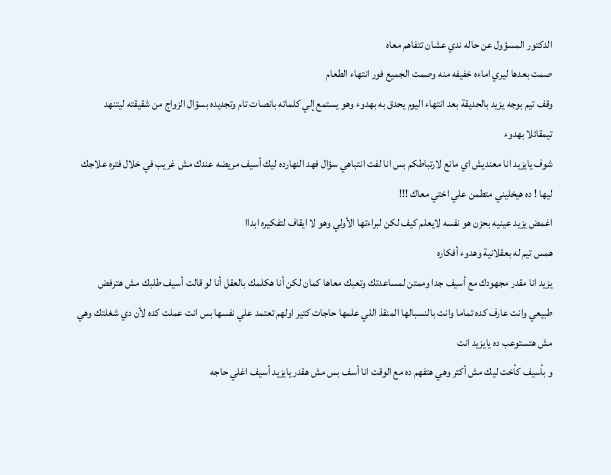الدكتور المسؤول عن حاله ندي عشان تتفاهم معاه
صمت بعدها ليري اماءه خفيفه منه وصمت الجميع فور انتهاء الطعام
وقف تيم بوجه يزيد بالحديقة بعد انتهاء اليوم يحدق به بهدوء وهو يستمع إلي كلماته بانصات تام وتجديده بسؤال الزواج من شقيقته ليتنهد تيمقائلا بهدوء
شوف يايزيد انا معنديش اي مانع لارتباطكم بس انا لفت انتباهي سؤال فهد النهارده ليك أسيف مريضه عندك مش غريب في خلال فتره علاجك ليها ! ده هيخليني متطمن علي اختي معاك !!!
اغمض يزيد عينيه بحزن هو نفسه لايعلم كيف لكن لبراءتها الأولي وهو لا ايقاف لتفكيره ابداا
همس تيم له بعقلانية وهدوء أفكاره
يزيد انا مقدر مجهودك مع أسيف جدا وممتن لمساعدتك وتعبك معاها كمان لكن أنا هكلمك بالعقل أنا لو قالت أسيف طلبك مش هترفض
طبيعي وانت عارف كده تماما وانت بالنسبالها المنقذ اللي علمها حاجات كتير اولهم تعتمد علي نفسها بس انت عملت كده لأن دي شغلتك وهي مش هتستوعب ده يايزيد انت
و بأسيف كأخت ليك مش أكتر وهي هتفهم ده مع الوقت انا أسف بس مش هقدر يايزيد أسيف اغلي حاجه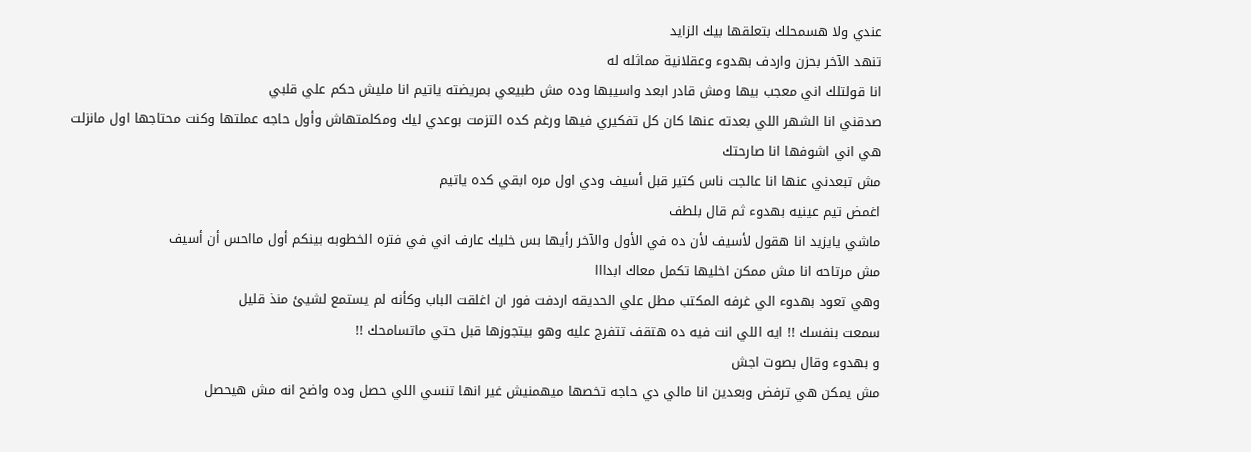عندي ولا هسمحلك بتعلقها بيك الزايد
تنهد الآخر بحزن واردف بهدوء وعقلانية مماثله له
انا قولتلك اني معجب بيها ومش قادر ابعد واسيبها وده مش طبيعي بمريضته ياتيم انا مليش حكم علي قلبي
صدقني انا الشهر اللي بعدته عنها كان كل تفكيري فيها ورغم كده التزمت بوعدي ليك ومكلمتهاش وأول حاجه عملتها وكنت محتاجها اول مانزلت هي اني اشوفها انا صارحتك
مش تبعدني عنها انا عالجت ناس كتير قبل أسيف ودي اول مره ابقي كده ياتيم
اغمض تيم عينيه بهدوء ثم قال بلطف
ماشي يايزيد انا هقول لأسيف لأن ده في الأول والآخر رأيها بس خليك عارف اني في فتره الخطوبه بينكم أول مااحس أن أسيف
مش مرتاحه انا مش ممكن اخليها تكمل معاك ابدااا
وهي تعود بهدوء الي غرفه المكتب مطل علي الحديقه اردفت فور ان اغلقت الباب وكأنه لم يستمع لشيئ منذ قليل
سمعت بنفسك !! ايه اللي انت فيه ده هتقف تتفرج عليه وهو بيتجوزها قبل حتي ماتسامحك !!
و بهدوء وقال بصوت اجش
مش يمكن هي ترفض وبعدين انا مالي دي حاجه تخصها ميهمنيش غير انها تنسي اللي حصل وده واضح انه مش هيحصل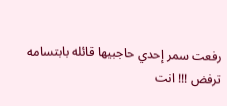رفعت سمر إحدي حاجبيها قائله بابتسامه
ترفض !!! انت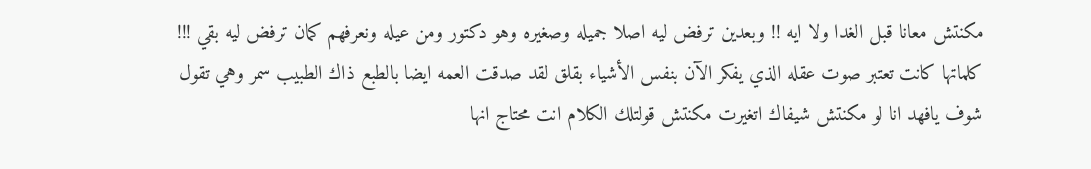مكنتش معانا قبل الغدا ولا ايه !! وبعدين ترفض ليه اصلا جميله وصغيره وهو دكتور ومن عيله ونعرفهم كمان ترفض ليه بقي !!!
كلماتها كانت تعتبر صوت عقله الذي يفكر الآن بنفس الأشياء بقلق لقد صدقت العمه ايضا بالطبع ذاك الطبيب سمر وهي تقول
شوف يافهد انا لو مكنتش شيفاك اتغيرت مكنتش قولتلك الكلام انت محتاج انها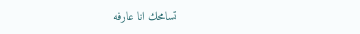تسامحك انا عارفه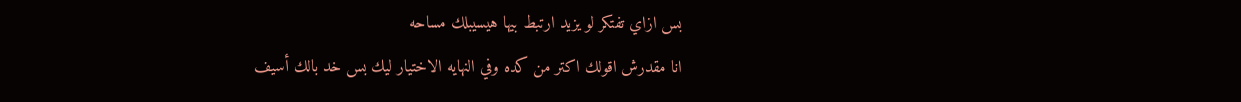بس ازاي تفتكر لو يزيد ارتبط بيها هيسيبلك مساحه
انا مقدرش اقولك اكتر من كده وفي النهايه الاختيار ليك بس خد بالك أسيف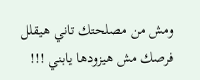ومش من مصلحتك تاني هيقلل فرصك مش هيزودها يابني !!!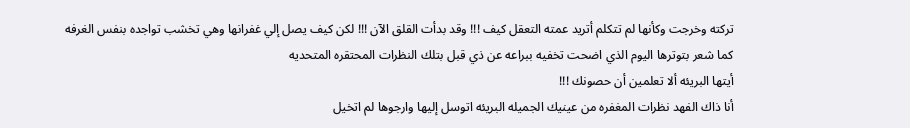تركته وخرجت وكأنها لم تتكلم أتريد عمته التعقل كيف !!! وقد بدأت القلق الآن !!! لكن كيف يصل إلي غفرانها وهي تخشب تواجده بنفس الغرفه
كما شعر بتوترها اليوم الذي اضحت تخفيه ببراعه عن ذي قبل بتلك النظرات المحتقره المتحديه
أيتها البريئه ألا تعلمين أن حصونك !!!
أنا ذاك الفهد نظرات المغفره من عينيك الجميله البريئه اتوسل إليها وارجوها لم اتخيل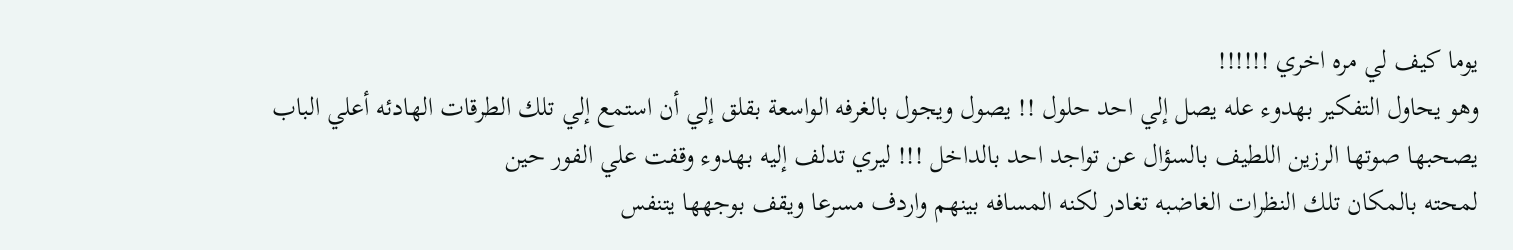يوما كيف لي مره اخري !!!!!!
وهو يحاول التفكير بهدوء عله يصل إلي احد حلول !! يصول ويجول بالغرفه الواسعة بقلق إلي أن استمع إلي تلك الطرقات الهادئه أعلي الباب
يصحبها صوتها الرزين اللطيف بالسؤال عن تواجد احد بالداخل !!! ليري تدلف إليه بهدوء وقفت علي الفور حين
لمحته بالمكان تلك النظرات الغاضبه تغادر لكنه المسافه بينهم واردف مسرعا ويقف بوجهها يتنفس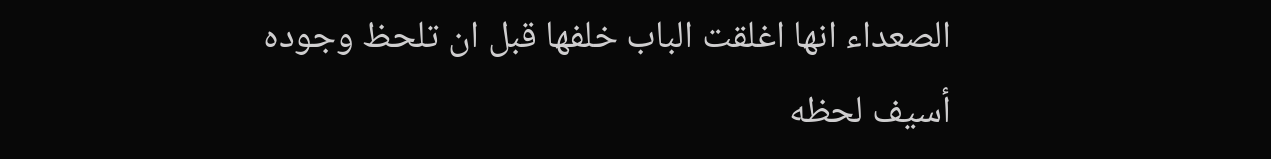الصعداء انها اغلقت الباب خلفها قبل ان تلحظ وجوده
أسيف لحظه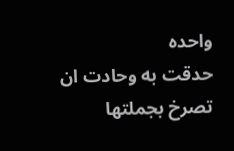واحده
حدقت به وحادت ان تصرخ بجملتها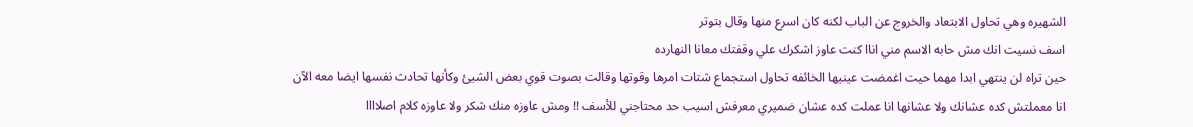الشهيره وهي تحاول الابتعاد والخروج عن الباب لكنه كان اسرع منها وقال بتوتر
اسف نسيت انك مش حابه الاسم مني اناا كنت عاوز اشكرك علي وقفتك معانا النهارده
حين تراه لن ينتهي ابدا مهما حيت اغمضت عينيها الخائفه تحاول استجماع شتات امرها وقوتها وقالت بصوت قوي بعض الشيئ وكأنها تحادث نفسها ايضا معه الآن
انا معملتش كده عشانك ولا عشانها انا عملت كده عشان ضميري معرفش اسيب حد محتاجني للأسف !! ومش عاوزه منك شكر ولا عاوزه كلام اصلاااا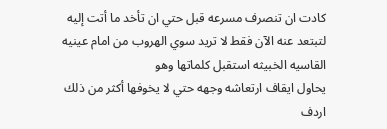كادت ان تنصرف مسرعه قبل حتي ان تأخد ما أتت إليه لتبتعد عنه الآن فقط لا تريد سوي الهروب من امام عينيه القاسيه الخبيثه استقبل كلماتها وهو
يحاول ايقاف ارتعاشه وجهه حتي لا يخوفها أكثر من ذلك اردف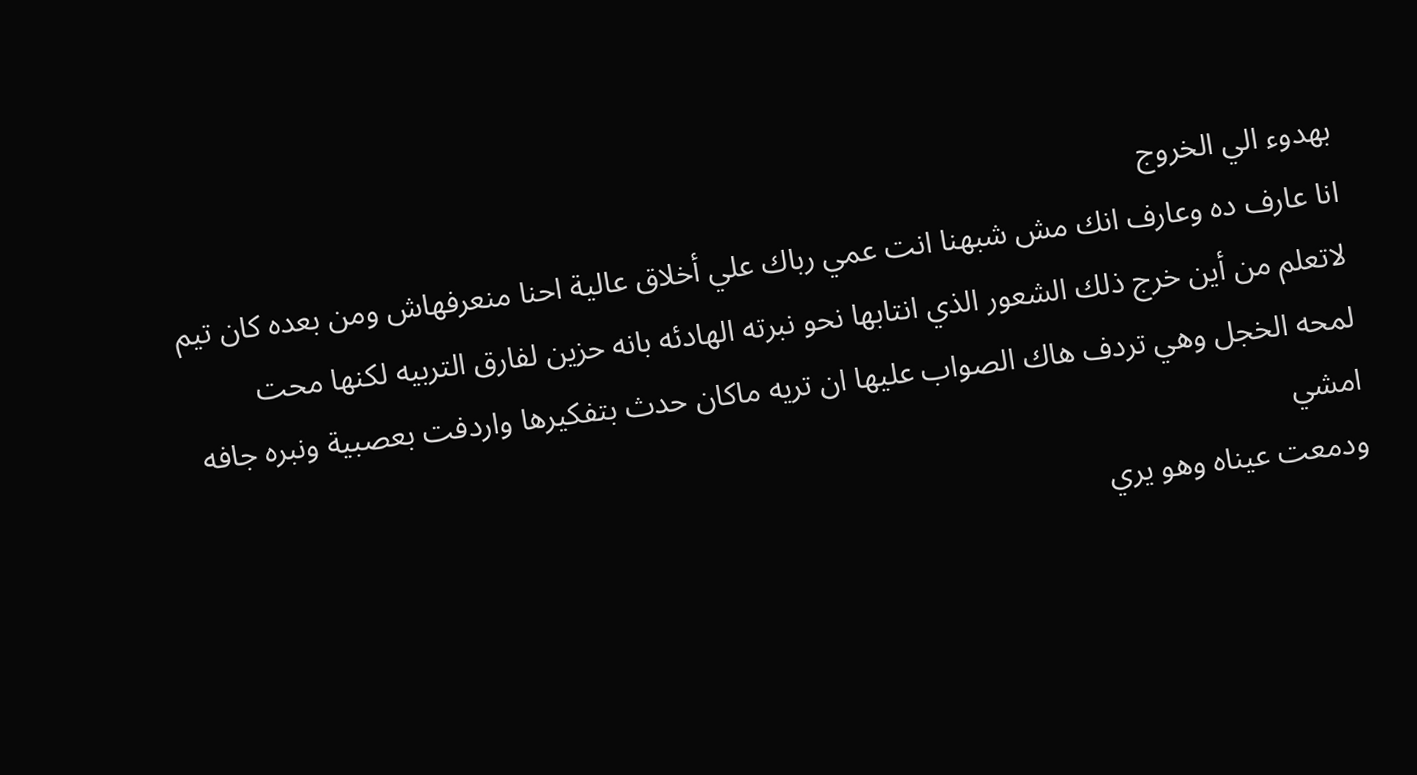بهدوء الي الخروج
انا عارف ده وعارف انك مش شبهنا انت عمي رباك علي أخلاق عالية احنا منعرفهاش ومن بعده كان تيم
لاتعلم من أين خرج ذلك الشعور الذي انتابها نحو نبرته الهادئه بانه حزين لفارق التربيه لكنها محت
لمحه الخجل وهي تردف هاك الصواب عليها ان تريه ماكان حدث بتفكيرها واردفت بعصبية ونبره جافه
امشي
ودمعت عيناه وهو يري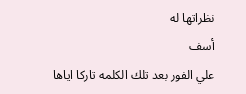نظراتها له
أسف
علي الفور بعد تلك الكلمه تاركا اياها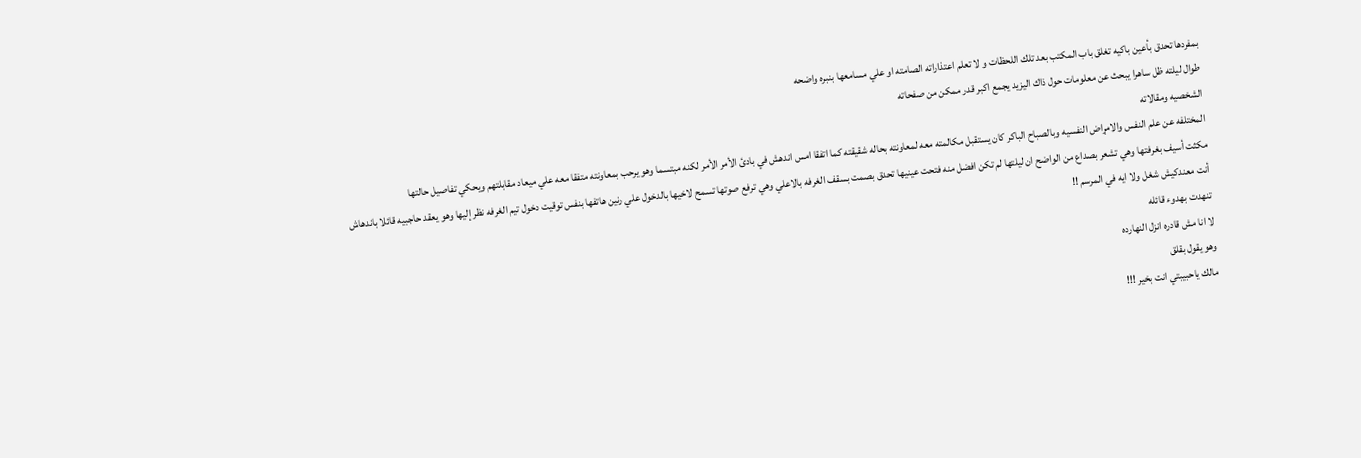بمفردها تحدق بأعين باكيه تغلق باب المكتب بعد تلك اللحظات و لا تعلم اعتذاراته الصامته او علي مسامعها بنبره واضحه
طوال ليلته ظل ساهرا يبحث عن معلومات حول ذاك اليزيد يجمع اكبر قدر ممكن من صفحاته
الشخصيه ومقالاته
المختلفه عن علم النفس والامړاض النفسيه وبالصباح الباكر كان يستقبل مكالمته معه لمعاونته بحاله شقيقته كما اتفقا امس اندهش في بادئ الأمر الأمر لكنه مبتسما وهو يرحب بمعاونته متفقا معه علي ميعاد مقابلتهم ويحكي تفاصيل حالتها
مكثت أسيف بغرفتها وهي تشعر بصداع من الواضح ان ليلتها لم تكن افضل منه فتحت عينيها تحدق بصمت بسقف الغرفه بالاعلي وهي ترفع صوتها تسمح لاخيها بالدخول علي رنين هاتفها بنفس توقيت دخول تيم الغرفه نظر إليها وهو يعقد حاجبيه قائلا باندهاش
أنت معندكيش شغل ولا ايه في المرسم !!
تنهدت بهدوء قائله
لا انا مش قادره انزل النهارده
وهو يقول بقلق
مالك ياحبيبتي انت بخير !!!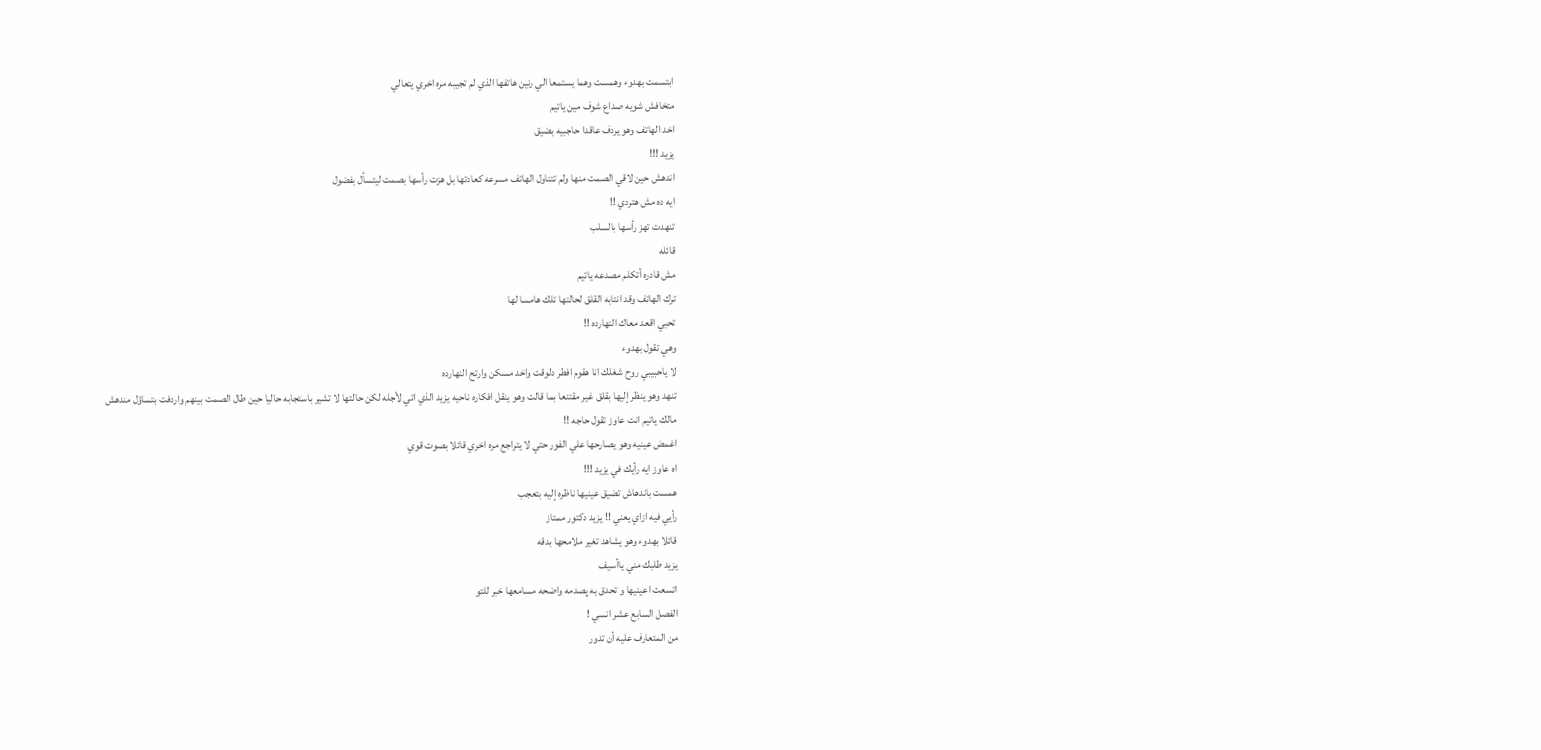ابتسمت بهدوء وهمست وهما يستمعا الي رنين هاتفها الذي لم تجيبه مره اخري يتعالي
متخافش شويه صداع شوف مين ياتيم
اخد الهاتف وهو يردف عاقدا حاجبيه بضيق
يزيد !!!
اندهش حين لاقي الصمت منها ولم تتناول الهاتف مسرعه كعادتها بل هزت رأسها بصمت ليتسأل بفضول
ايه ده مش هتردي !!
تنهدت تهز رأسها بالسلب
قائله
مش قادره أتكلم مصدعه ياتيم
ترك الهاتف وقد انتابه القلق لحالتها تلك هامسا لها
تحبي اقعد معاك النهارده !!
وهي تقول بهدوء
لا ياحبيبي روح شغلك انا هقوم افطر دلوقت واخد مسكن وارتح النهارده
تنهد وهو ينظر إليها بقلق غير مقتنعا بما قالت وهو ينقل افكاره ناحيه يزيد الذي اتي لأجله لكن حالتها لا تشير باستجابه حاليا حين طال الصمت بينهم واردفت بتساؤل مندهش
مالك ياتيم انت عاوز تقول حاجه !!
اغمض عينيه وهو يصارحها علي الفور حتي لا يتراجع مره اخري قائلا بصوت قوي
اه عاوز ايه رأيك في يزيد !!!
همست باندهاش تضيق عينيها ناظره إليه بتعجب
رأيي فيه ازاي يعني !! يزيد دكتور ممتاز
قائلا بهدوء وهو يشاهد تغير ملامحها بدقه
يزيد طلبك مني ياأسيف
اتسعت اعينيها و تحدق به پصدمه واضحه مسامعها خبر للتو
الفصل السابع عشر انسي !
من المتعارف عليه أن تدور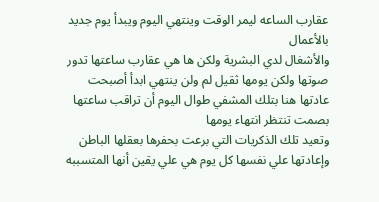عقارب الساعه ليمر الوقت وينتهي اليوم ويبدأ يوم جديد بالأعمال
والأشغال لدي البشرية ولكن ها هي عقارب ساعتها تدور صوتها ولكن يومها ثقيل لم ولن ينتهي ابدأ أصبحت عادتها هنا بتلك المشفي طوال اليوم أن تراقب ساعتها بصمت تنتظر انتهاء يومها
وتعيد تلك الذكريات التي برعت بحفرها بعقلها الباطن وإعادتها علي نفسها كل يوم هي علي يقين أنها المتسببه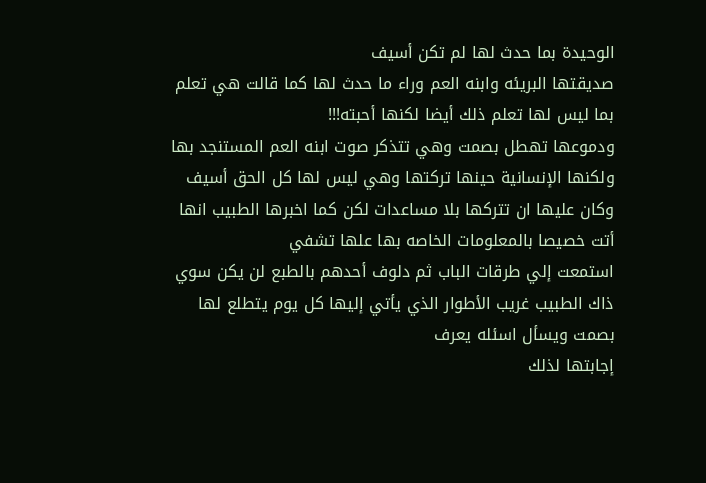الوحيدة بما حدث لها لم تكن أسيف
صديقتها البريئه وابنه العم وراء ما حدث لها كما قالت هي تعلم بما ليس لها تعلم ذلك أيضا لكنها أحبته!!!
ودموعها تهطل بصمت وهي تتذكر صوت ابنه العم المستنجد بها ولكنها الإنسانية حينها تركتها وهي ليس لها كل الحق أسيف وكان عليها ان تتركها بلا مساعدات لكن كما اخبرها الطبيب انها أتت خصيصا بالمعلومات الخاصه بها علها تشفي
استمعت إلي طرقات الباب ثم دلوف أحدهم بالطبع لن يكن سوي ذاك الطبيب غريب الأطوار الذي يأتي إليها كل يوم يتطلع لها بصمت ويسأل اسئله يعرف
إجابتها لذلك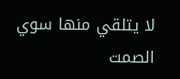لا يتلقي منها سوي الصمت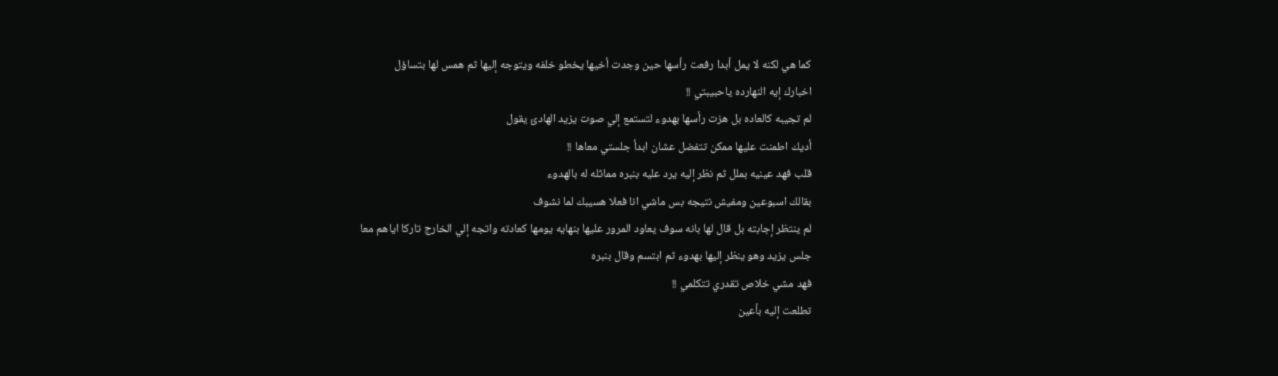كما هي لكنه لا يمل أبدا رفعت رأسها حين وجدت أخيها يخطو خلفه ويتوجه إليها ثم همس لها بتساؤل
اخبارك إيه النهارده ياحبيبتي !!
لم تجيبه كالعاده بل هزت رأسها بهدوء لتستمع إلي صوت يزيد الهادئ يقول
أديك اطمنت عليها ممكن تتفضل عشان ابدأ جلستي معاها !!
قلب فهد عينيه بملل ثم نظر إليه يرد عليه بنبره مماثله له بالهدوء
بقالك اسبوعين ومفيش نتيجه بس ماشي انا فعلا هسيبك لما نشوف
لم ينتظر إجابته بل قال لها بانه سوف يعاود المرور عليها بنهايه يومها كعادته واتجه إلي الخارج تاركا اياهم معا
جلس يزيد وهو ينظر إليها بهدوء ثم ابتسم وقال بنبره
فهد مشي خلاص تقدري تتكلمي !!
تطلعت إليه بأعين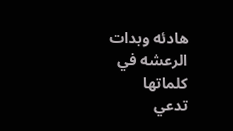هادئه وبدات الرعشه في كلماتها
تدعي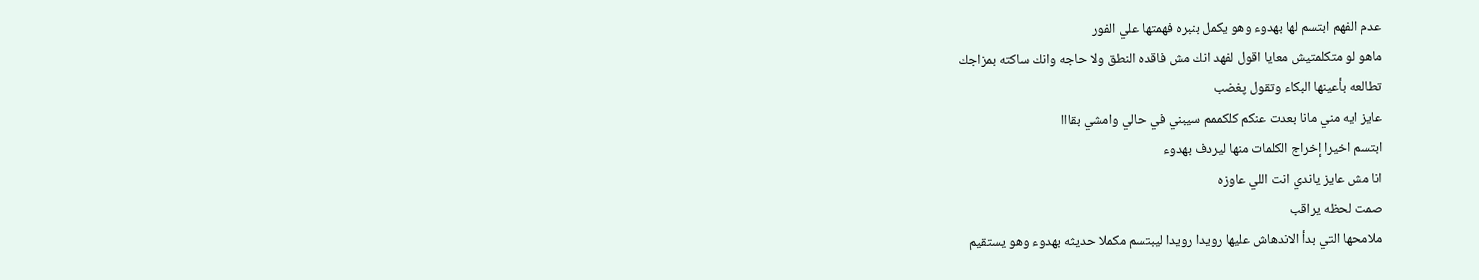عدم الفهم ابتسم لها بهدوء وهو يكمل بنبره فهمتها علي الفور
ماهو لو متكلمتيش معايا اقول لفهد انك مش فاقده النطق ولا حاجه وانك ساكته بمزاجك
تطالعه بأعينها البكاء وتقول پغضب
عايز ايه مني مانا بعدت عنكم كلكممم سيبني في حالي وامشي بقااا
ابتسم اخيرا إخراج الكلمات منها ليردف بهدوء
انا مش عايز ياندي انت اللي عاوزه
صمت لحظه يراقب
ملامحها التي بدأ الاندهاش عليها رويدا رويدا ليبتسم مكملا حديثه بهدوء وهو يستقيم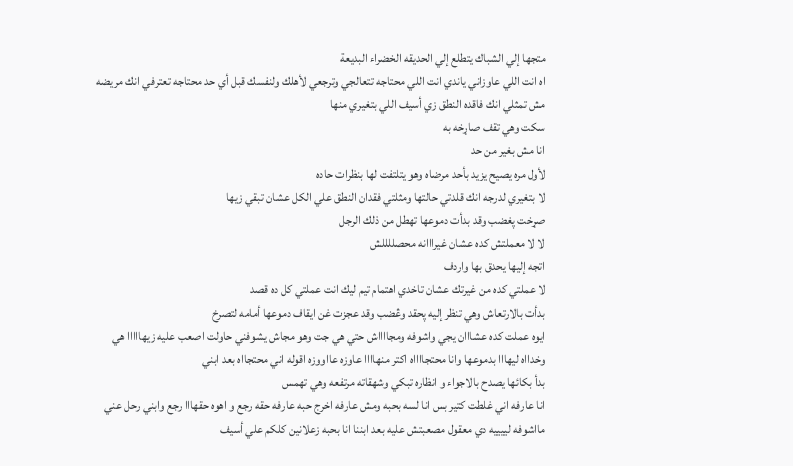متجها إلي الشباك يتطلع إلي الحديقه الخضراء البديعة
اه انت اللي عاوزاني ياندي انت اللي محتاجه تتعالجي وترجعي لأهلك ولنفسك قبل أي حد محتاجه تعترفي انك مريضه مش تمثلي انك فاقده النطق زي أسيف اللي بتغيري منها
سكت وهي تقف صاړخه به
انا مش بغير من حد
لأول مره يصيح يزيد بأحد مرضاه وهو يتلتفت لها بنظرات حاده
لا بتغيري لدرجه انك قلدتي حالتها ومثلتي فقدان النطق علي الكل عشان تبقي زيها
صړخت پغضب وقد بدأت دموعها تهطل من ذلك الرجل
لا لا معملتش كده عشان غيرااانه محصللللش
اتجه إليها يحدق بها واردف
لا عملتي كده من غيرتك عشان تاخدي اهتمام تيم ليك انت عملتي كل ده قصد
بدأت بالارتعاش وهي تنظر إليه پحقد وڠضب وقد عجزت غن ايقاف دموعها أمامه لتصرخ
ايوه عملت كده عشااان يجي واشوفه ومجااااش حتي هي جت وهو مجاش يشوفني حاولت اصعب عليه زيهااااا هي وخدااه ليهااا بدموعها وانا محتجااااه اكتر منهاااا عاوزه عااووزه اقوله اني محتجااه بعد ابني
بدأ بكائها يصدح بالاجواء و انظاره تبكي وشهقاته مرتفعه وهي تهمس
انا عارفه اني غلطت كتير بس انا لسه بحبه ومش عارفه اخرج حبه عارفه حقه رجع و اهوه حقهااا رجع وابني رحل عني
مااشوفه لييييه دي معقول مصعبتش عليه بعد ابننا انا بحبه زعلانين كلكم علي أسيف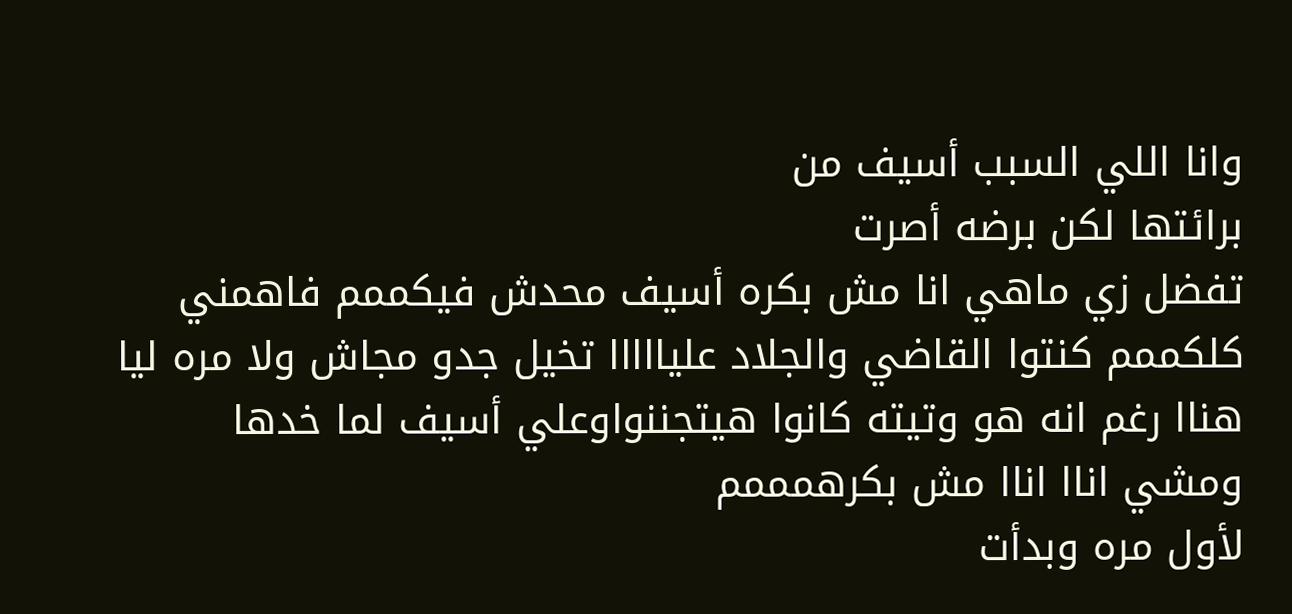وانا اللي السبب أسيف من
برائتها لكن برضه أصرت
تفضل زي ماهي انا مش بكره أسيف محدش فيكممم فاهمني كلكممم كنتوا القاضي والجلاد عليااااا تخيل جدو مجاش ولا مره ليا هناا رغم انه هو وتيته كانوا هيتجننواوعلي أسيف لما خدها ومشي اناا اناا مش بكرهمممم
لأول مره وبدأت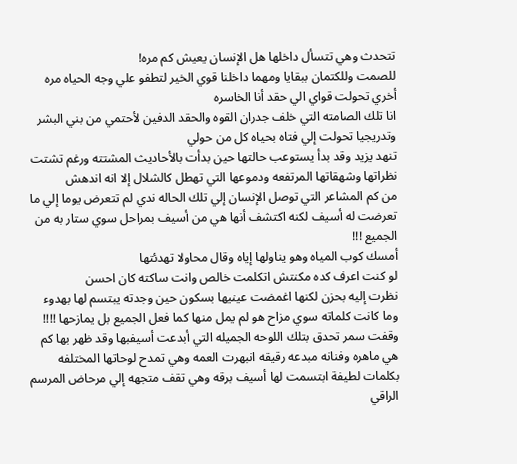تتحدث وهي تتسأل داخلها هل الإنسان يعيش كم مره!
للصمت وللكتمان ببقايا ومهما داخلنا قوي الخير لتطفو علي وجه الحياه مره أخري تحولت قواي الي حقد أنا الخاسره
انا تلك الصامته التي خلف جدران القوه والحقد الدفين لأحتمي من بني البشر وتدريجيا تحولت إلي فتاه بحياه كل من حولي
تنهد يزيد وقد بدأ يستوعب حالتها حين بدأت بالأحاديث المشتته ورغم تشتت نظراتها وشهقاتها المرتفعه ودموعها التي تهطل كالشلال إلا انه اندهش
من كم المشاعر التي توصل الإنسان إلي تلك الحاله ندي لم تتعرض يوما إلي ما تعرضت له أسيف لكنه اكتشف أنها هي من أسيف بمراحل سوي ستار به من الجميع !!!
أمسك كوب المياه وهو يناولها إياه وقال محاولا تهدئتها
لو كنت اعرف كده مكنتش اتكلمت خالص وانت ساكته كان احسن
نظرت إليه بحزن لكنها اغمضت عينيها بسكون حين وجدته يبتسم لها بهدوء وما كانت كلماته سوي مزاح هو لم يمل منها كما فعل الجميع بل يمازحها !!!!
وقفت سمر تحدق بتلك اللوحه الجميله التي أبدعت أسيفبها وقد ظهر بها كم هي ماهره وفنانه مبدعه رقيقه انبهرت العمه وهي تمدح لوحاتها المختلفه بكلمات لطيفة ابتسمت لها أسيف برقه وهي تقف متجهه إلي مرحاض المرسم الراقي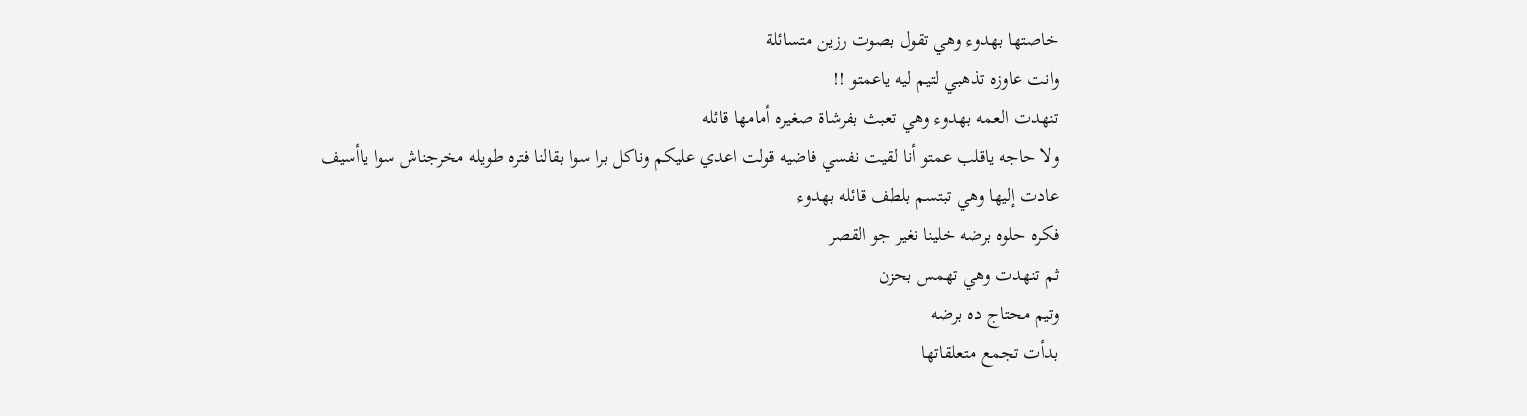خاصتها بهدوء وهي تقول بصوت رزين متسائلة
وانت عاوزه تذهبي لتيم ليه ياعمتو !!
تنهدت العمه بهدوء وهي تعبث بفرشاة صغيره أمامها قائله
ولا حاجه ياقلب عمتو أنا لقيت نفسي فاضيه قولت اعدي عليكم وناكل برا سوا بقالنا فتره طويله مخرجناش سوا ياأسيف
عادت إليها وهي تبتسم بلطف قائله بهدوء
فكره حلوه برضه خلينا نغير جو القصر
ثم تنهدت وهي تهمس بحزن
وتيم محتاج ده برضه
بدأت تجمع متعلقاتها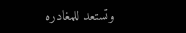وتستعد للمغادره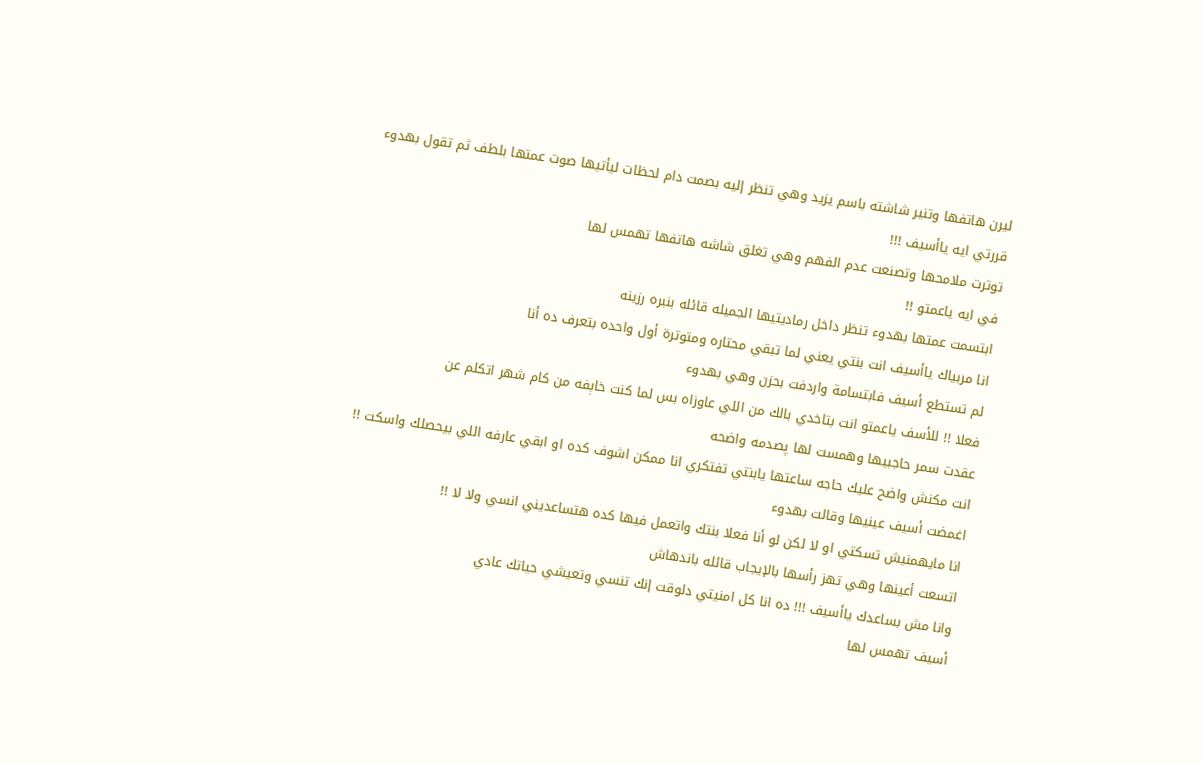ليرن هاتفها وتنير شاشته باسم يزيد وهي تنظر إليه بصمت دام لحظات ليأتيها صوت عمتها بلطف ثم تقول بهدوء
قررتي ايه ياأسيف !!!
توترت ملامحها وتصنعت عدم الفهم وهي تغلق شاشه هاتفها تهمس لها
في ايه ياعمتو !!
ابتسمت عمتها بهدوء تنظر داخل رماديتيها الجميله قائله بنبره رزينه
انا مربياك ياأسيف انت بنتي يعني لما تبقي محتاره ومتوترة أول واحده بتعرف ده أنا
لم تستطع أسيف فابتسامة واردفت بحزن وهي بهدوء
فعلا !! للأسف ياعمتو انت بتاخدي بالك من اللي عاوزاه بس لما كنت خاېفه من كام شهر اتكلم عن
عقدت سمر حاجبيها وهمست لها پصدمه واضحه
انت مكنش واضح عليك حاجه ساعتها يابنتي تفتكري انا ممكن اشوف كده او ابقي عارفه اللي بيحصلك واسكت !!
اغمضت أسيف عينيها وقالت بهدوء
انا مايهمنيش تسكتي او لا لكن لو أنا فعلا بنتك واتعمل فيها كده هتساعديني انسي ولا لا !!
اتسعت أعينها وهي تهز رأسها بالإيجاب قائله باندهاش
وانا مش بساعدك ياأسيف !!! ده انا كل امنيتي دلوقت إنك تنسي وتعيشي حياتك عادي
أسيف تهمس لها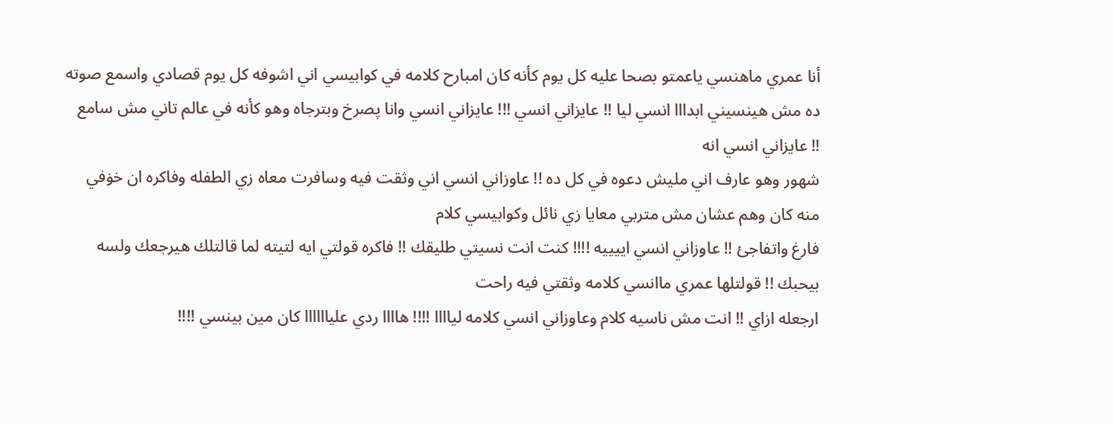أنا عمري ماهنسي ياعمتو بصحا عليه كل يوم كأنه كان امبارح كلامه في كوابيسي اني اشوفه كل يوم قصادي واسمع صوته
ده مش هينسيني ابدااا انسي ليا !! عايزاني انسي !!! عايزاني انسي وانا پصرخ وبترجاه وهو كأنه في عالم تاني مش سامع !! عايزاني انسي انه
شهور وهو عارف اني مليش دعوه في كل ده !! عاوزاني انسي اني وثقت فيه وسافرت معاه زي الطفله وفاكره ان خۏفي منه كان وهم عشان مش متربي معايا زي نائل وكوابيسي كلام
فارغ واتفاجئ !! عاوزاني انسي اييييه !!!! كنت انت نسيتي طليقك !! فاكره قولتي ايه لتيته لما قالتلك هيرجعك ولسه بيحبك !! قولتلها عمري ماانسي كلامه وثقتي فيه راحت
ارجعله ازاي !! انت مش ناسيه كلام وعاوزاني انسي كلامه لياااا !!!! هاااا ردي علياااااا كان مين بينسي !!!!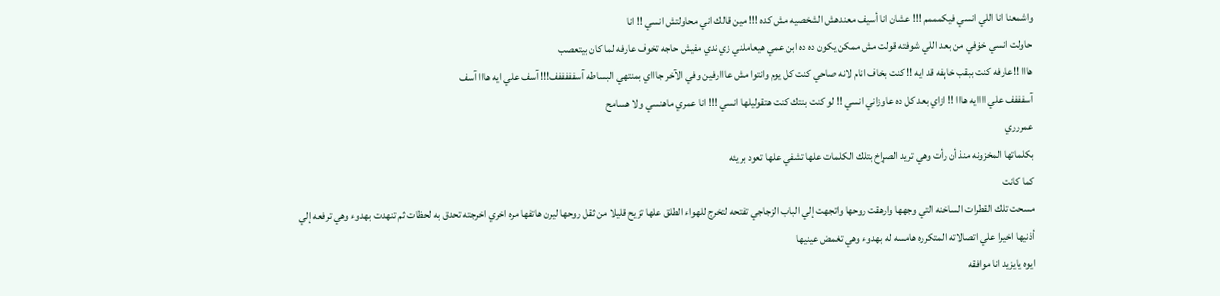واشمعنا انا اللي انسي فيكمممم !!! عشان انا أسيف معندهش الشخصيه مش كده !!! مين قالك اني محاولتش انسي !! انا
حاولت انسي خۏفي من بعد اللي شوفته قولت مش ممكن يكون ده ده ابن عمي هيعاملني زي ندي مفيش حاجه تخوف عارفه لما كان بيتعصب
هااا !!عارفه كنت ببقب خاېفه قد ايه !! كنت بخاف انام لانه صاحي كنت كل يوم وانتوا مش عااارفين وفي الآخر جاااي بمنتهي البساطه آسفففففف!!! آسف علي ايه هااا آسف
آسفففف علي اااايه هااا !! ازاي بعد كل ده عاوزاني انسي !! لو كنت بنتك كنت هتقوليلها انسي !!! انا عمري ماهنسي ولا هسامح
عمررري
بكلماتها المخزونه منذ أن رأت وهي تريد الصړاخ بتلك الكلمات علها تشفي علها تعود بريئه
كما كانت
مسحت تلك القطرات الساخنه التي وجهها وارهقت روحها واتجهت إلي الباب الزجاجي تفتحه لتخرج للهواء الطلق علها تزيح قليلا من ثقل روحها ليرن هاتفها مره اخري اخرجته تحدق به لحظات ثم تنهدت بهدوء وهي ترفعه إلي أذنيها اخيرا علي اتصالاته المتكرره هامسه له بهدوء وهي تغمض عينيها
ايوه يايزيد انا موافقه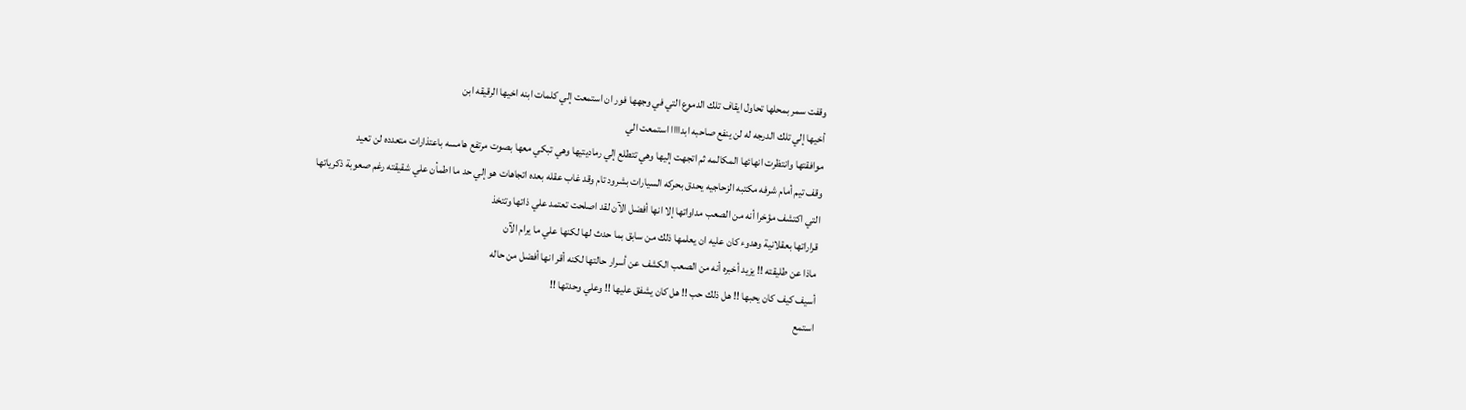وقفت سمر بمحلها تحاول ايقاف تلك الدموع التي في وجهها فور ان استمعت إلي كلمات ابنه اخيها الرقيقه ابن
أخيها إلي تلك الدرجه له لن ينفع صاحبه ابداااا استمعت الي
موافقتها وانتظرت انهائها المكالمه ثم اتجهت إليها وهي تتطلع إلي رماديتيها وهي تبكي معها بصوت مرتفع هامسه باعتذارات متعدده لن تعيد
وقف تيم أمام شرفه مكتبه الزحاجيه يحدق بحركه السيارات بشرود تام وقد غاب عقله بعده اتجاهات هو إلي حد ما اطمأن علي شقيقته رغم صعوبة ذكرياتها
التي اكتشف مؤخرا أنه من الصعب مداواتها إلا انها أفضل الآن لقد اصلحت تعتمد علي ذاتها وتتخذ
قراراتها بعقلانية وهدوء كان عليه ان يعلمها ذلك من سابق بما حدث لها لكنها علي ما يرام الآن
ماذا عن طليقته !! يزيد أخبره أنه من الصعب الكشف عن أسرار حالتها لكنه أقر انها أفضل من حاله
أسيف كيف كان يحبها !! هل ذلك حب !! هل كان يشفق عليها !! وعلي وحدتها !!
استمع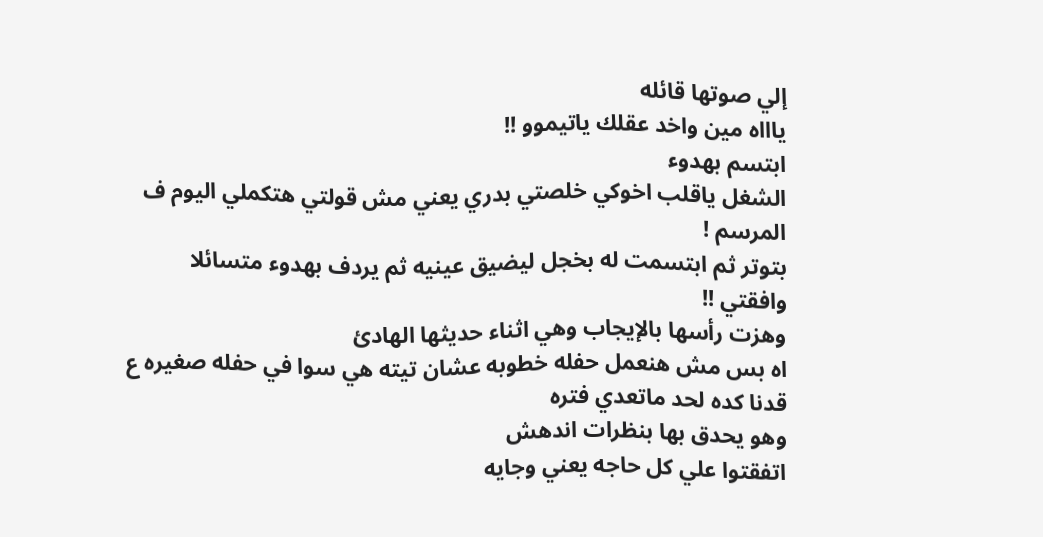إلي صوتها قائله
ياااه مين واخد عقلك ياتيموو !!
ابتسم بهدوء
الشغل ياقلب اخوكي خلصتي بدري يعني مش قولتي هتكملي اليوم ف المرسم !
بتوتر ثم ابتسمت له بخجل ليضيق عينيه ثم يردف بهدوء متسائلا
وافقتي !!
وهزت رأسها بالإيجاب وهي اثناء حديثها الهادئ
اه بس مش هنعمل حفله خطوبه عشان تيته هي سوا في حفله صغيره ع قدنا كده لحد ماتعدي فتره
وهو يحدق بها بنظرات اندهش
اتفقتوا علي كل حاجه يعني وجايه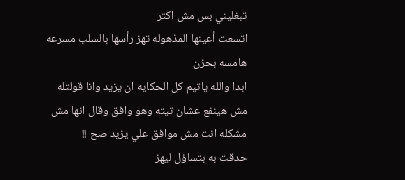تبغليني بس مش اكتر
اتسعت أعينها المذهوله تهز رأسها بالسلب مسرعه هامسه بحزن
ابدا والله ياتيم كل الحكايه ان يزيد وانا قولتله مش هينفع عشان تيته وهو وافق وقال انها مش مشكله انت مش موافق علي يزيد صح !!
حدقت به بتساؤل ليهز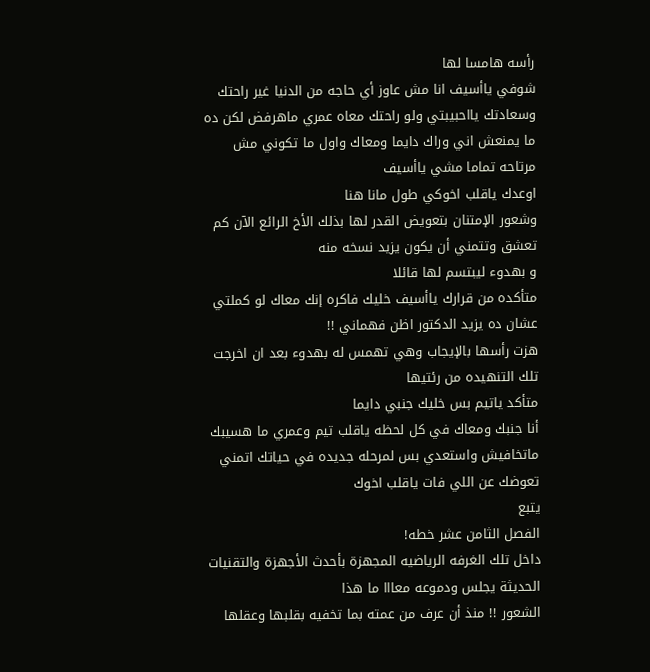رأسه هامسا لها
شوفي ياأسيف انا مش عاوز أي حاجه من الدنيا غير راحتك وسعادتك يااحبيبتي ولو راحتك معاه عمري ماهرفض لكن ده ما يمنعش اني وراك دايما ومعاك واول ما تكوني مش مرتاحه تماما مشي ياأسيف
اوعدك ياقلب اخوكي طول مانا هنا
وشعور الإمتنان بتعويض القدر لها بذلك الأخ الرائع الآن كم تعشق وتتمني أن يكون يزيد نسخه منه
و بهدوء ليبتسم لها قائلا
متأكده من قرارك ياأسيف خليك فاكره إنك معاك لو كملتي عشان ده يزيد الدكتور اظن فهماني !!
هزت رأسها بالإيجاب وهي تهمس له بهدوء بعد ان اخرجت تلك التنهيده من رئتيها
متأكد ياتيم بس خليك جنبي دايما
أنا جنبك ومعاك في كل لحظه ياقلب تيم وعمري ما هسيبك ماتخافيش واستعدي بس لمرحله جديده في حياتك اتمني تعوضك عن اللي فات ياقلب اخوك
يتبع
الفصل الثامن عشر خطه!
داخل تلك الغرفه الرياضيه المجهزة بأحدث الأجهزة والتقنيات الحديثة يجلس ودموعه معااا ما هذا
الشعور !! منذ أن عرف من عمته بما تخفيه بقلبها وعقلها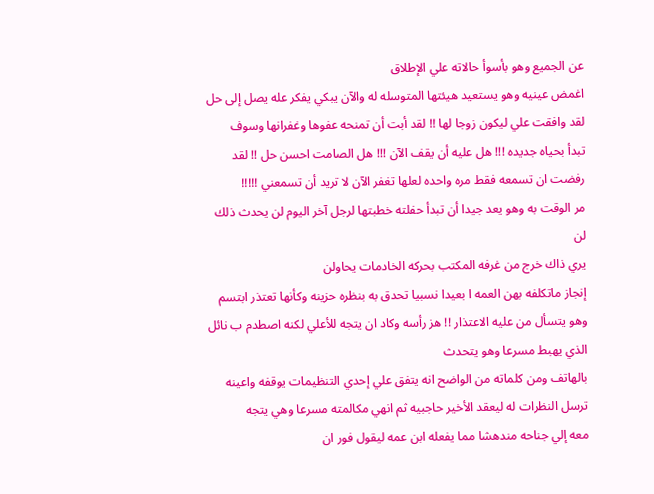عن الجميع وهو بأسوأ حالاته علي الإطلاق
اغمض عينيه وهو يستعيد هيئتها المتوسله له والآن يبكي يفكر عله يصل إلى حل
لقد وافقت علي ليكون زوجا لها !! لقد أبت أن تمنحه عفوها وغفرانها وسوف
تبدأ بحياه جديده !!! هل عليه أن يقف الآن !!! هل الصامت احسن حل !! لقد رفضت ان تسمعه فقط مره واحده لعلها تغفر الآن لا تريد أن تسمعني !!!!!
مر الوقت به وهو يعد جيدا أن تبدأ حفلته خطبتها لرجل آخر اليوم لن يحدث ذلك لن
يري ذاك خرج من غرفه المكتب بحركه الخادمات يحاولن
إنجاز ماتكلفه بهن العمه ا بعيدا نسبيا تحدق به بنظره حزينه وكأنها تعتذر ابتسم
وهو يتسأل من عليه الاعتذار !! هز رأسه وكاد ان يتجه للأعلي لكنه اصطدم ب نائل الذي يهبط مسرعا وهو يتحدث
بالهاتف ومن كلماته من الواضح انه يتفق علي إحدي التنظيمات يوقفه واعينه ترسل النظرات له ليعقد الأخير حاجبيه ثم انهي مكالمته مسرعا وهي يتجه
معه إلي جناحه مندهشا مما يفعله ابن عمه ليقول فور ان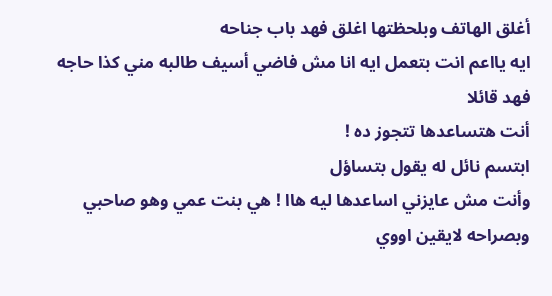أغلق الهاتف وبلحظتها اغلق فهد باب جناحه
ايه يااعم انت بتعمل ايه انا مش فاضي أسيف طالبه مني كذا حاجه
فهد قائلا
أنت هتساعدها تتجوز ده !
ابتسم نائل له يقول بتساؤل
وأنت مش عايزني اساعدها ليه هاا ! هي بنت عمي وهو صاحبي وبصراحه لايقين اووي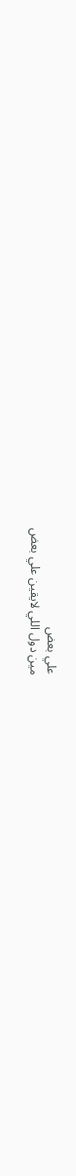علي بعض
مين دول اللي لايقين علي بعض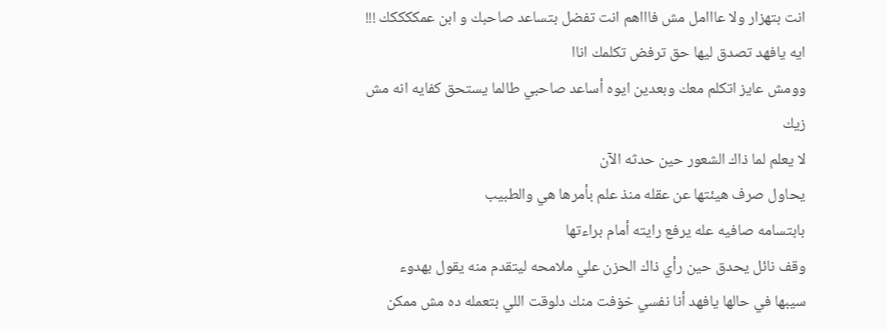انت بتهزار ولا عااامل مش فاااهم انت تفضل بتساعد صاحبك و ابن عمككككك !!!
ايه يافهد تصدق ليها حق ترفض تكلمك اناا
وومش عايز اتكلم معك وبعدين ايوه أساعد صاحبي طالما يستحق كفايه انه مش زيك
لا يعلم لما ذاك الشعور حين حدثه الآن
يحاول صرف هيئتها عن عقله منذ علم بأمرها هي والطبيب
بابتسامه صافيه عله يرفع رايته أمام براءتها
وقف نائل يحدق حين رأي ذاك الحزن علي ملامحه ليتقدم منه يقول بهدوء
سيبها في حالها يافهد أنا نفسي خۏفت منك دلوقت اللي بتعمله ده مش ممكن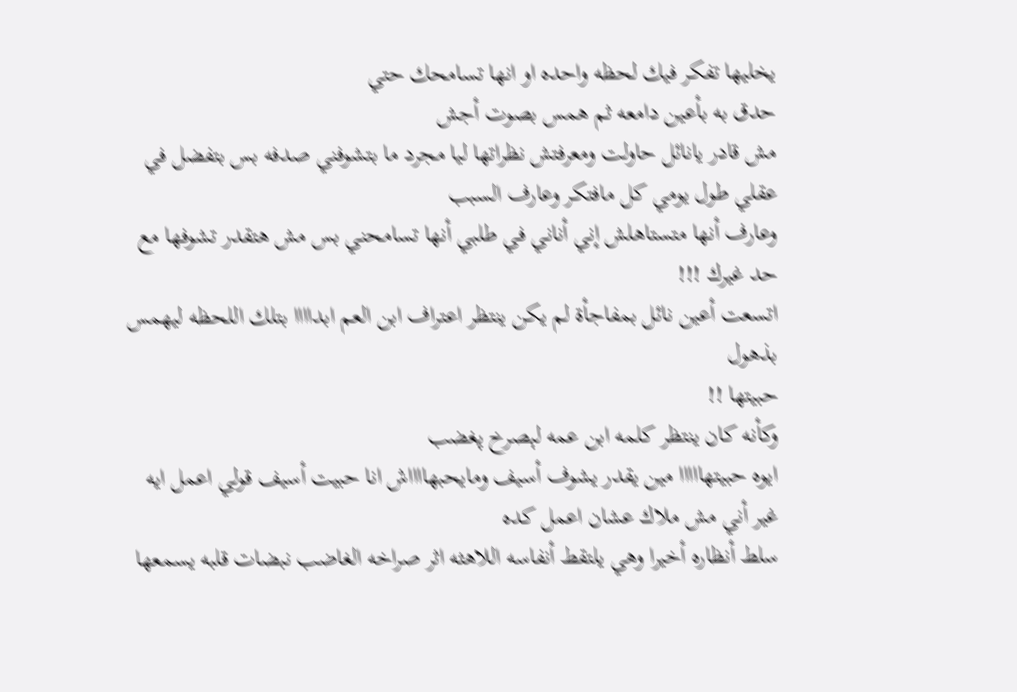يخليها تفكر فيك لحظه واحده او انها تسامحك حتي
حدق به بأعين دامعه ثم همس بصوت أجش
مش قادر يانائل حاولت ومعرفتش نظراتها ليا مجرد ما بتشوفني صدفه بس بتفضل في عقلي طول يومي كل مافتكر وعارف السبب
وعارف أنها متستاهلش إني أناني في طلبي أنها تسامحني بس مش هتقدر تشوفها مع حد غيرك !!!
اتسعت أعين نائل بمفاجأة لم يكن ينتظر اعتراف ابن العم ابداااا بتلك اللحظه ليهمس بذهول
حبيتها !!
وكأنه كان ينتظر كلمه ابن عمه لېصرخ پغضب
ايوه حبيتهااااا مين يقدر يشوف أسيف ومايحبهااااش انا حبيت أسيف قولي اعمل ايه غير أني مش ملاك عشان اعمل كده
سلط أنظاره أخيرا وهي يلتقط أنفاسه اللاهثه اثر صراخه الغاضب نبضات قلبه يسمعها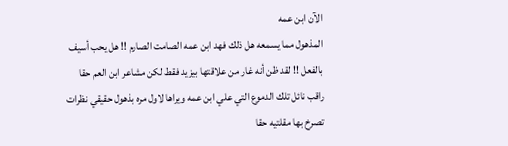الآن ابن عمه
المذهول مما يسمعه هل ذلك فهد ابن عمه الصامت الصارم !! هل يحب أسيف بالفعل !! لقد ظن أنه غار من علاقتها بيزيد فقط لكن مشاعر ابن العم حقا
راقب نائل تلك الدموع التي علي ابن عمه ويراها لاول مره بذهول حقيقي نظرات تصرخ بها مقلتيه حقا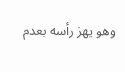وهو يهز رأسه بعدم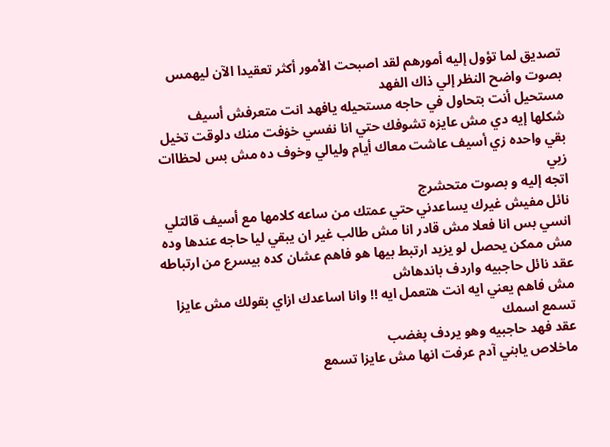تصديق لما تؤول إليه أمورهم لقد اصبحت الأمور أكثر تعقيدا الآن ليهمس بصوت واضح النظر إلي ذاك الفهد
مستحيل أنت بتحاول في حاجه مستحيله يافهد انت متعرفش أسيف شكلها إيه دي مش عايزه تشوفك حتي انا نفسي خۏفت منك دلوقت تخيل بقي واحده زي أسيف عاشت معاك أيام وليالي وخوف ده مش بس لحظاات زيي
اتجه إليه و بصوت متحشرج
نائل مفيش غيرك يساعدني حتي عمتك من ساعه كلامها مع أسيف قالتلي انسي بس انا فعلا مش قادر انا مش طالب غير ان يبقي ليا حاجه عندها وده مش ممكن يحصل لو يزيد ارتبط بيها هو فاهم عشان كده بيسرع من ارتباطه
عقد نائل حاجبيه واردف باندهاش
مش فاهم يعني ايه انت هتعمل ايه !! وانا اساعدك ازاي بقولك مش عايزا تسمع اسمك
عقد فهد حاجبيه وهو يردف پغضب
ماخلاص يابني آدم عرفت انها مش عايزا تسمع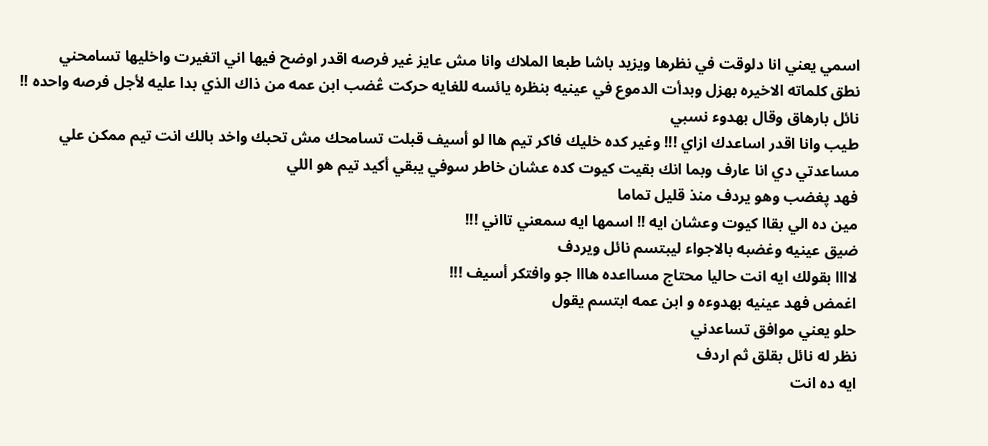اسمي يعني انا دلوقت في نظرها ويزيد باشا طبعا الملاك وانا مش عايز غير فرصه اقدر اوضح فيها اني اتغيرت واخليها تسامحني
نطق كلماته الاخيره بهزل وبدأت الدموع في عينيه بنظره يائسه للغايه حركت ڠضب ابن عمه من ذاك الذي بدا عليه لأجل فرصه واحده !! نائل بارهاق وقال بهدوء نسبي
طيب وانا اقدر اساعدك ازاي !!! وغير كده خليك فاكر تيم هاا لو أسيف قبلت تسامحك مش تحبك واخد بالك انت تيم ممكن علي مساعدتي دي انا عارف وبما انك بقيت كيوت كده عشان خاطر سوفي يبقي أكيد تيم هو اللي
فهد پغضب وهو يردف منذ قليل تماما
مين ده الي بقاا كيوت وعشان ايه !! اسمها ايه سمعني تااني !!!
ضيق عينيه وغضبه بالاجواء ليبتسم نائل ويردف
لاااا بقولك ايه انت حاليا محتاج مسااعده هااا جو وافتكر أسيف !!!
اغمض فهد عينيه بهدوءه و ابن عمه ابتسم يقول
حلو يعني موافق تساعدني
نظر له نائل بقلق ثم اردف
ايه ده انت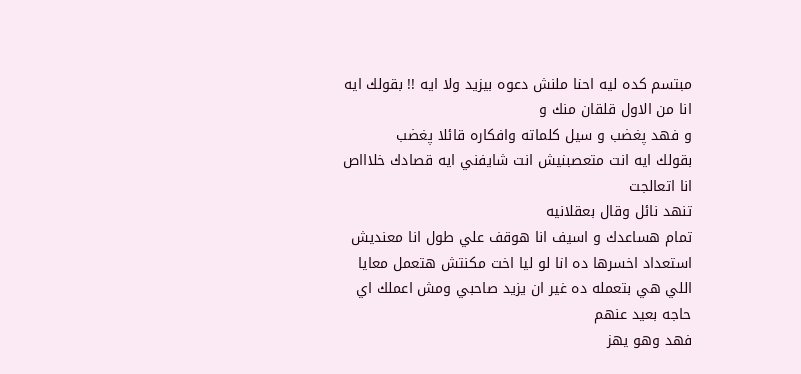مبتسم كده ليه احنا ملنش دعوه بيزيد ولا ايه !! بقولك ايه انا من الاول قلقان منك و
و فهد پغضب و سيل كلماته وافكاره قائلا پغضب
بقولك ايه انت متعصبنيش انت شايفني ايه قصادك خلاااص انا اتعالجت
تنهد نائل وقال بعقلانيه
تمام هساعدك و اسيف انا هوقف علي طول انا معنديش استعداد اخسرها ده انا لو ليا اخت مكنتش هتعمل معايا اللي هي بتعمله ده غير ان يزيد صاحبي ومش اعملك اي حاجه بعيد عنهم
فهد وهو يهز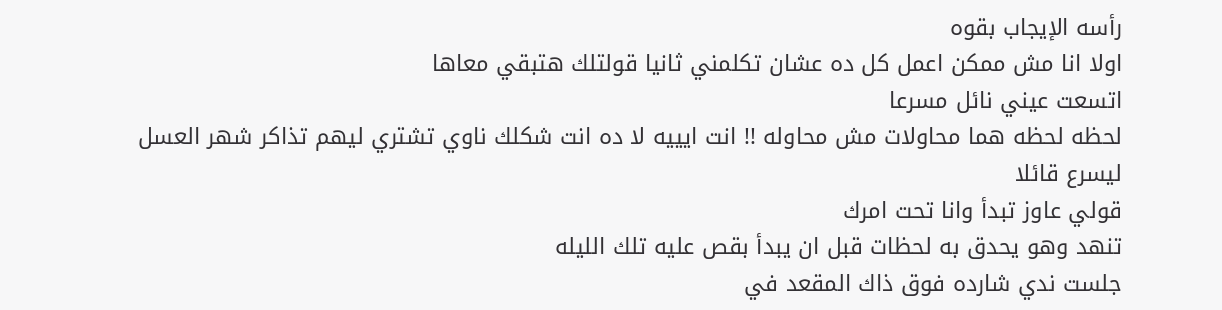رأسه الإيجاب بقوه
اولا انا مش ممكن اعمل كل ده عشان تكلمني ثانيا قولتلك هتبقي معاها
اتسعت عيني نائل مسرعا
لحظه لحظه هما محاولات مش محاوله !! انت ايييه لا ده انت شكلك ناوي تشتري ليهم تذاكر شهر العسل
ليسرع قائلا
قولي عاوز تبدأ وانا تحت امرك
تنهد وهو يحدق به لحظات قبل ان يبدأ بقص عليه تلك الليله
جلست ندي شارده فوق ذاك المقعد في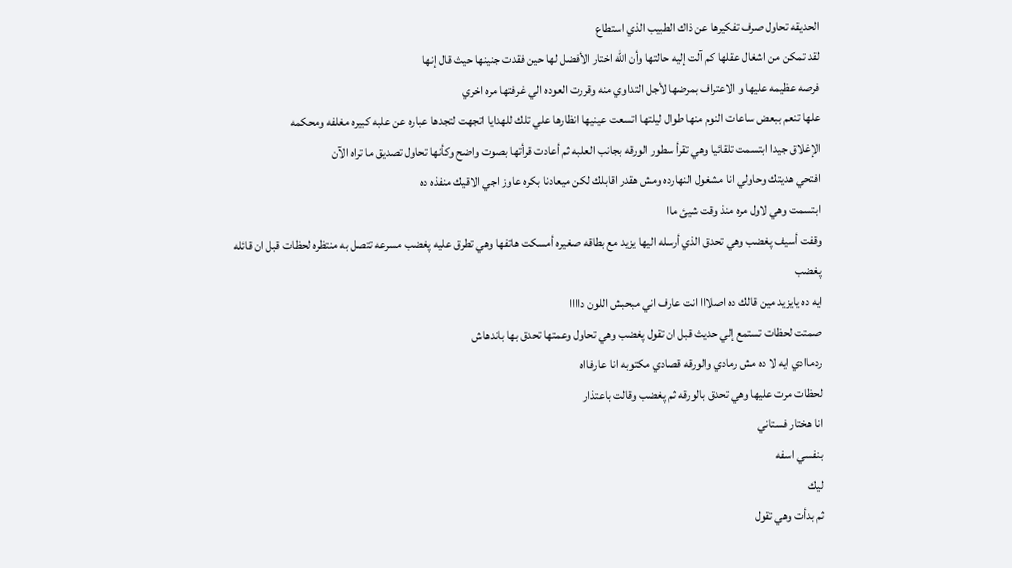الحديقه تحاول صرف تفكيرها عن ذاك الطبيب الذي استطاع
لقد تمكن من اشغال عقلها كم آلت إليه حالتها وأن الله اختار الأفضل لها حين فقدت جنينها حيث قال إنها
فرصه عظيمه عليها و الاعتراف بمرضها لأجل التداوي منه وقررت العوده الي غرفتها مره اخري
علها تنعم ببعض ساعات النوم منها طوال ليلتها اتسعت عينيها انظارها علي تلك للهدايا اتجهت لتجدها عباره عن علبه كبيره مغلفه ومحكمه
الإغلاق جيدا ابتسمت تلقائيا وهي تقرأ سطور الورقه بجانب العلبه ثم أعادت قرأتها بصوت واضح وكأنها تحاول تصديق ما تراه الآن
افتحي هديتك وحاولي انا مشغول النهارده ومش هقدر اقابلك لكن ميعادنا بكره عاوز اجي الاقيك منفذه ده
ابتسمت وهي لاول مره منذ وقت شيئ ماا
وقفت أسيف پغضب وهي تحدق الذي أرسله اليها يزيد مع بطاقه صغيره أمسكت هاتفها وهي تطرق عليه پغضب مسرعه تتصل به منتظره لحظات قبل ان قائله پغضب
ايه ده يايزيد مين قالك ده اصلااا انت عارف اني مبحبش اللون داااا
صمتت لحظات تستمع إلي حديث قبل ان تقول پغضب وهي تحاول وعمتها تحدق بها باندهاش
ردماادي ايه لا ده مش رمادي والورقه قصادي مكتوبه انا عارفااه
لحظات مرت عليها وهي تحدق بالورقه ثم پغضب وقالت باعتذار
انا هختار فستاني
بنفسي اسفه
ليك
ثم بدأت وهي تقول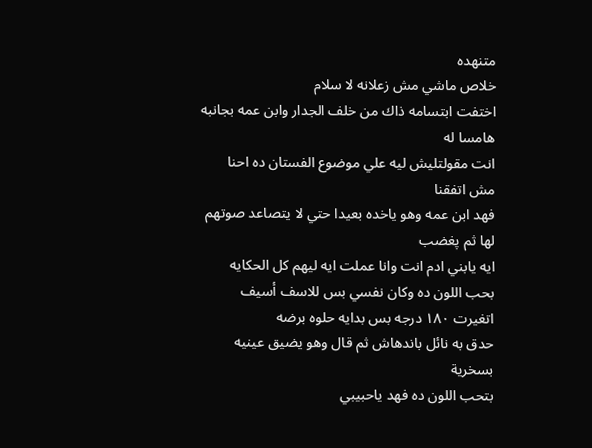متنهده
خلاص ماشي مش زعلانه لا سلام
اختفت ابتسامه ذاك من خلف الجدار وابن عمه بجانبه هامسا له
انت مقولتليش ليه علي موضوع الفستان ده احنا مش اتفقنا
فهد ابن عمه وهو ياخده بعيدا حتي لا يتصاعد صوتهم لها ثم پغضب
ايه يابني ادم انت وانا عملت ايه ليهم كل الحكايه بحب اللون ده وكان نفسي بس للاسف أسيف اتغيرت ١٨٠ درجه بس بدايه حلوه برضه
حدق به نائل باندهاش ثم قال وهو يضيق عينيه بسخرية
بتحب اللون ده فهد ياحبيبي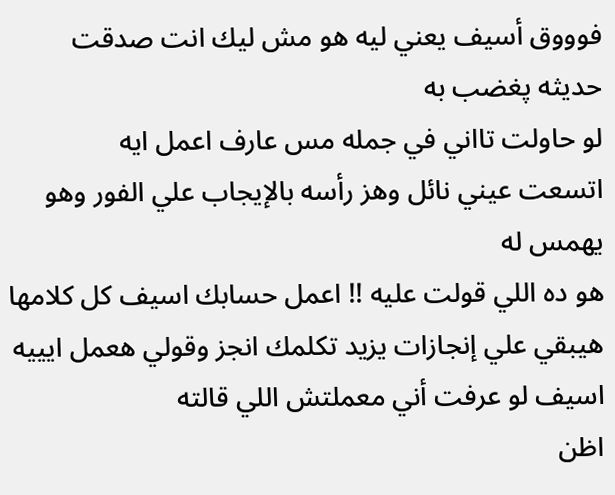فوووق أسيف يعني ليه هو مش ليك انت صدقت
حديثه پغضب به
لو حاولت تااني في جمله مس عارف اعمل ايه
اتسعت عيني نائل وهز رأسه بالإيجاب علي الفور وهو يهمس له
هو ده اللي قولت عليه !! اعمل حسابك اسيف كل كلامها هيبقي علي إنجازات يزيد تكلمك انجز وقولي هعمل ايييه اسيف لو عرفت أني معملتش اللي قالته
اظن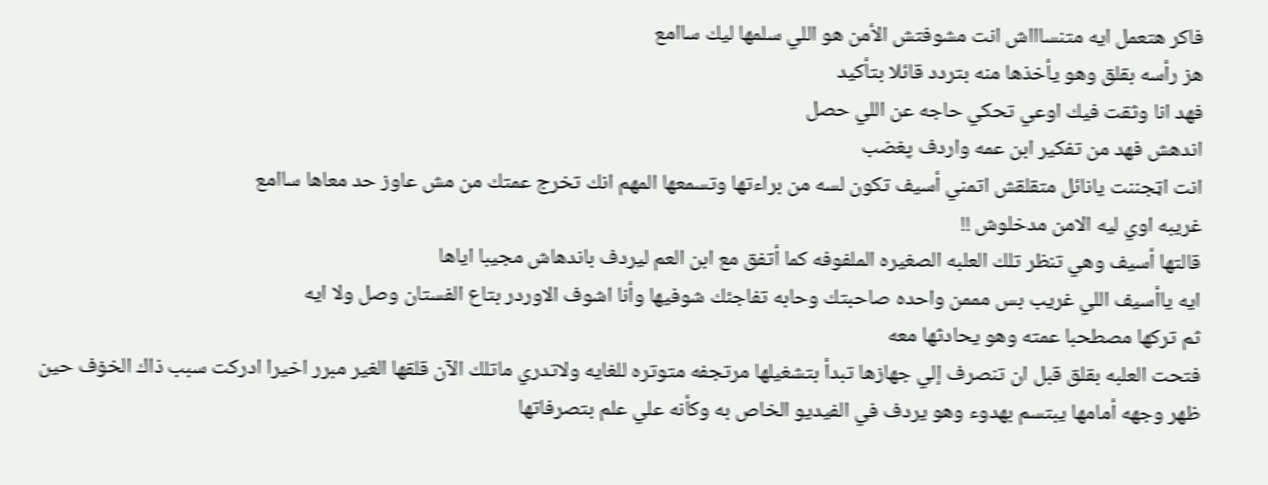فاكر هتعمل ايه متنساااش انت مشوفتش الأمن هو اللي سلمها ليك ساامع
هز رأسه بقلق وهو يأخذها منه بتردد قائلا بتأكيد
فهد انا وثقت فيك اوعي تحكي حاجه عن اللي حصل
اندهش فهد من تفكير ابن عمه واردف پغضب
انت اټجننت يانائل متقلقش اتمني أسيف تكون لسه من براءتها وتسمعها المهم انك تخرج عمتك من مش عاوز حد معاها ساامع
غريبه اوي ليه الامن مدخلوش !!
قالتها أسيف وهي تنظر تلك العلبه الصغيره الملفوفه كما أتفق مع ابن العم ليردف باندهاش مجيبا اياها
ايه ياأسيف اللي غريب بس مممن واحده صاحبتك وحابه تفاجئك شوفيها وأنا اشوف الاوردر بتاع الفستان وصل ولا ايه
ثم تركها مصطحبا عمته وهو يحادثها معه
فتحت العلبه بقلق قبل ان تنصرف إلي جهازها تبدأ بتشغيلها مرتجفه متوتره للغايه ولاتدري ماتلك الآن قلقها الغير مبرر اخيرا ادركت سبب ذاك الخۏف حين ظهر وجهه أمامها يبتسم بهدوء وهو يردف في الفيديو الخاص به وكأنه علي علم بتصرفاتها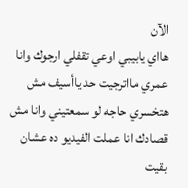الآن
هااي يابيبي اوعي تقفلي ارجوك وانا عمري مااترجيت حد ياأسيف مش هتخسري حاجه لو سمعتيني وانا مش قصادك انا عملت الفيديو ده عشان بقيت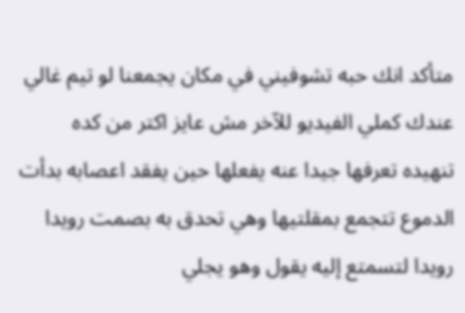متأكد انك حبه تشوفيني في مكان يجمعنا لو تيم غالي عندك كملي الفيديو للآخر مش عايز اكتر من كده
تنهيده تعرفها جيدا عنه يفعلها حين يفقد اعصابه بدأت الدموع تتجمع بمقلتيها وهي تحدق به بصمت رويدا رويدا لتسمتع إليه يقول وهو يجلي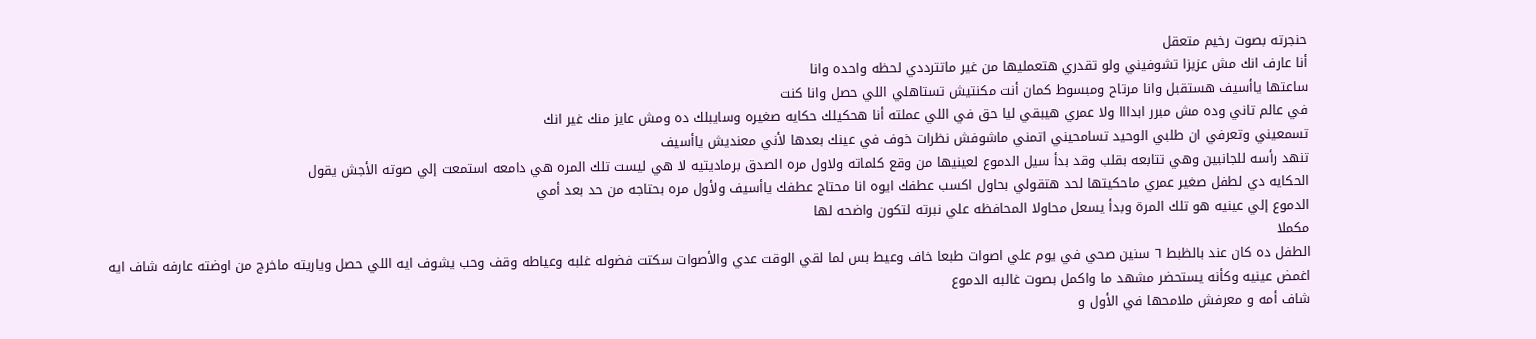حنجرته بصوت رخيم متعقل
أنا عارف انك مش عزيزا تشوفيني ولو تقدري هتعمليها من غير ماتترددي لحظه واحده وانا
ساعتها ياأسيف هستقبل وانا مرتاح ومبسوط كمان أنت مكنتيش تستاهلي اللي حصل وانا كنت
في عالم تاني وده مش مبرر ابدااا ولا عمري هيبقي ليا حق في اللي عملته أنا هحكيلك حكايه صغيره وسايبلك ده ومش عايز منك غير انك
تسمعيني وتعرفي ان طلبي الوحيد تسامحيني اتمني ماشوفش نظرات خوف في عينك بعدها لأني معنديش ياأسيف
تنهد رأسه للجانبين وهي تتابعه بقلب وقد بدأ سيل الدموع لعينيها من وقع كلماته ولاول مره الصدق برماديتيه لا هي ليست تلك المره هي دامعه استمعت إلي صوته الأجش يقول
الحكايه دي لطفل صغير عمري ماحكيتها لحد هتقولي بحاول اكسب عطفك ايوه انا محتاج عطفك ياأسيف ولأول مره بحتاجه من حد بعد أمي
الدموع إلي عينيه هو تلك المرة وبدأ يسعل محاولا المحافظه علي نبرته لتكون واضحه لها
مكملا
الطفل ده كان عند بالظبط ٦ سنين صحي في يوم علي اصوات طبعا خاف وعيط بس لما لقي الوقت عدي والأصوات سكتت فضوله غلبه وعياطه وقف وحب يشوف ايه اللي حصل وياريته ماخرج من اوضته عارفه شاف ايه
اغمض عينيه وكأنه يستحضر مشهد ما واكمل بصوت غالبه الدموع
شاف أمه و معرفش ملامحها في الأول و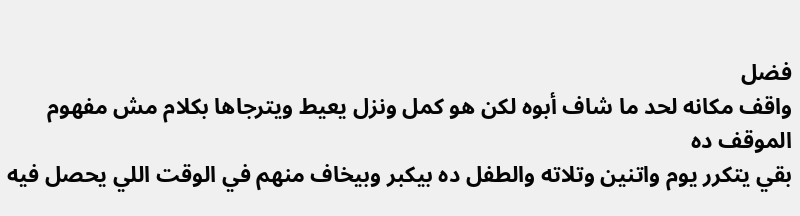فضل
واقف مكانه لحد ما شاف أبوه لكن هو كمل ونزل يعيط ويترجاها بكلام مش مفهوم الموقف ده
بقي يتكرر يوم واتنين وتلاته والطفل ده بيكبر وبيخاف منهم في الوقت اللي يحصل فيه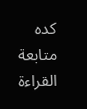كده
متابعة القراءة